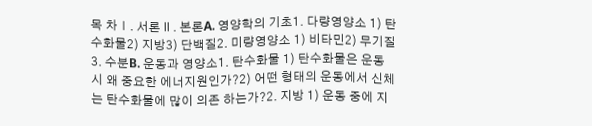목 차Ⅰ. 서론Ⅱ. 본론A. 영양학의 기초1. 다량영양소 1) 탄수화물2) 지방3) 단백질2. 미량영양소 1) 비타민2) 무기질3. 수분B. 운동과 영양소1. 탄수화물 1) 탄수화물은 운동 시 왜 중요한 에너지원인가?2) 어떤 형태의 운동에서 신체는 탄수화물에 많이 의존 하는가?2. 지방 1) 운동 중에 지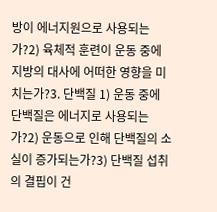방이 에너지원으로 사용되는가?2) 육체적 훈련이 운동 중에 지방의 대사에 어떠한 영향을 미치는가?3. 단백질 1) 운동 중에 단백질은 에너지로 사용되는가?2) 운동으로 인해 단백질의 소실이 증가되는가?3) 단백질 섭취의 결핍이 건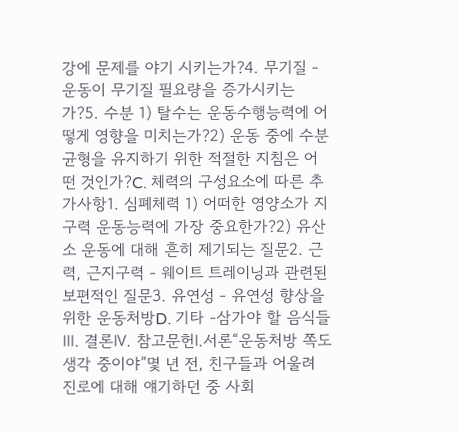강에 문제를 야기 시키는가?4. 무기질 - 운동이 무기질 필요량을 증가시키는가?5. 수분 1) 탈수는 운동수행능력에 어떻게 영향을 미치는가?2) 운동 중에 수분균형을 유지하기 위한 적절한 지침은 어떤 것인가?C. 체력의 구성요소에 따른 추가사항1. 심폐체력 1) 어떠한 영양소가 지구력 운동능력에 가장 중요한가?2) 유산소 운동에 대해 흔히 제기되는 질문2. 근력, 근지구력 - 웨이트 트레이닝과 관련된 보편적인 질문3. 유연성 - 유연성 향상을 위한 운동처방D. 기타 -삼가야 할 음식들Ⅲ. 결론Ⅳ. 참고문헌Ⅰ.서론“운동처방 쪽도 생각 중이야”몇 년 전, 친구들과 어울려 진로에 대해 얘기하던 중 사회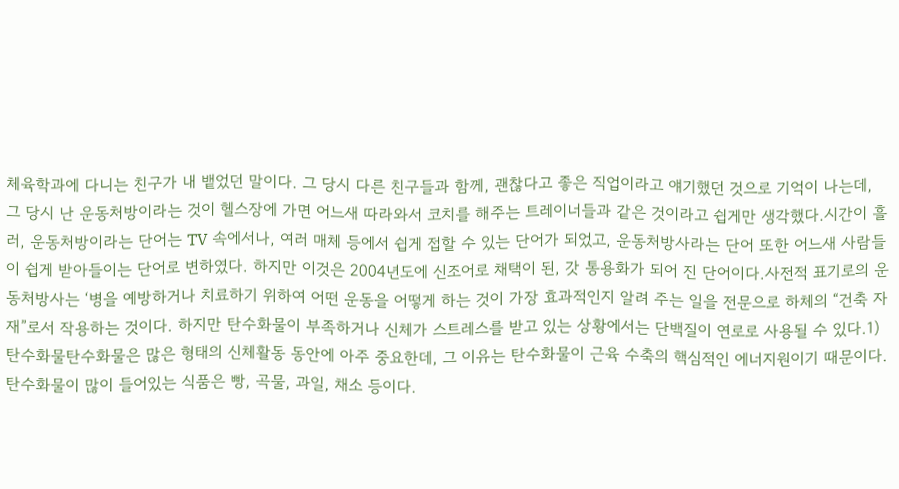체육학과에 다니는 친구가 내 뱉었던 말이다. 그 당시 다른 친구들과 함께, 괜찮다고 좋은 직업이라고 얘기했던 것으로 기억이 나는데, 그 당시 난 운동처방이라는 것이 헬스장에 가면 어느새 따라와서 코치를 해주는 트레이너들과 같은 것이라고 쉽게만 생각했다.시간이 흘러, 운동처방이라는 단어는 TV 속에서나, 여러 매체 등에서 쉽게 접할 수 있는 단어가 되었고, 운동처방사라는 단어 또한 어느새 사람들이 쉽게 받아들이는 단어로 변하였다. 하지만 이것은 2004년도에 신조어로 채택이 된, 갓 통용화가 되어 진 단어이다.사전적 표기로의 운동처방사는 ‘병을 예방하거나 치료하기 위하여 어떤 운동을 어떻게 하는 것이 가장 효과적인지 알려 주는 일을 전문으로 하체의 “건축 자재”로서 작용하는 것이다. 하지만 탄수화물이 부족하거나 신체가 스트레스를 받고 있는 상황에서는 단백질이 연로로 사용될 수 있다.1) 탄수화물탄수화물은 많은 형태의 신체활동 동안에 아주 중요한데, 그 이유는 탄수화물이 근육 수축의 핵심적인 에너지원이기 때문이다. 탄수화물이 많이 들어있는 식품은 빵, 곡물, 과일, 채소 등이다.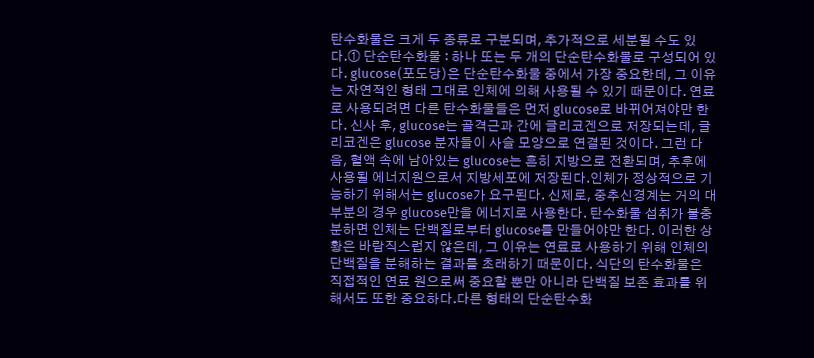탄수화물은 크게 두 종류로 구분되며, 추가적으로 세분될 수도 있다.① 단순탄수화물 : 하나 또는 두 개의 단순탄수화물로 구성되어 있다. glucose(포도당)은 단순탄수화물 중에서 가장 중요한데, 그 이유는 자연적인 형태 그대로 인체에 의해 사용될 수 있기 때문이다. 연료로 사용되려면 다른 탄수화물들은 먼저 glucose로 바뀌어져야만 한다. 신사 후, glucose는 골격근과 간에 글리코겐으로 저장되는데, 글리코겐은 glucose 분자들이 사슬 모양으로 연결된 것이다. 그런 다음, 혈액 속에 남아있는 glucose는 흔히 지방으로 전환되며, 추후에 사용될 에너지원으로서 지방세포에 저장된다.인체가 정상적으로 기능하기 위해서는 glucose가 요구된다. 신제로, 중추신경계는 거의 대부분의 경우 glucose만을 에너지로 사용한다. 탄수화물 섭취가 불충분하면 인체는 단백질로부터 glucose를 만들어야만 한다. 이러한 상황은 바람직스럽지 않은데, 그 이유는 연료로 사용하기 위해 인체의 단백질을 분해하는 결과를 초래하기 때문이다. 식단의 탄수화물은 직접적인 연료 원으로써 중요할 뿐만 아니라 단백질 보존 효과를 위해서도 또한 중요하다.다른 형태의 단순탄수화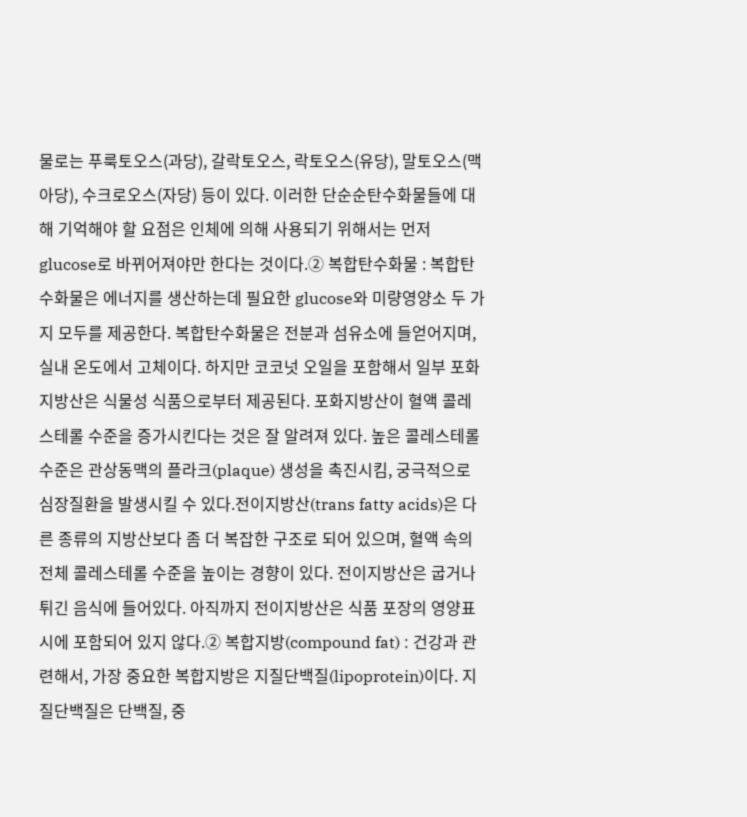물로는 푸룩토오스(과당), 갈락토오스, 락토오스(유당), 말토오스(맥아당), 수크로오스(자당) 등이 있다. 이러한 단순순탄수화물들에 대해 기억해야 할 요점은 인체에 의해 사용되기 위해서는 먼저 glucose로 바뀌어져야만 한다는 것이다.② 복합탄수화물 : 복합탄수화물은 에너지를 생산하는데 필요한 glucose와 미량영양소 두 가지 모두를 제공한다. 복합탄수화물은 전분과 섬유소에 들얻어지며, 실내 온도에서 고체이다. 하지만 코코넛 오일을 포함해서 일부 포화지방산은 식물성 식품으로부터 제공된다. 포화지방산이 혈액 콜레스테롤 수준을 증가시킨다는 것은 잘 알려져 있다. 높은 콜레스테롤 수준은 관상동맥의 플라크(plaque) 생성을 촉진시킴, 궁극적으로 심장질환을 발생시킬 수 있다.전이지방산(trans fatty acids)은 다른 종류의 지방산보다 좀 더 복잡한 구조로 되어 있으며, 혈액 속의 전체 콜레스테롤 수준을 높이는 경향이 있다. 전이지방산은 굽거나 튀긴 음식에 들어있다. 아직까지 전이지방산은 식품 포장의 영양표시에 포함되어 있지 않다.② 복합지방(compound fat) : 건강과 관련해서, 가장 중요한 복합지방은 지질단백질(lipoprotein)이다. 지질단백질은 단백질, 중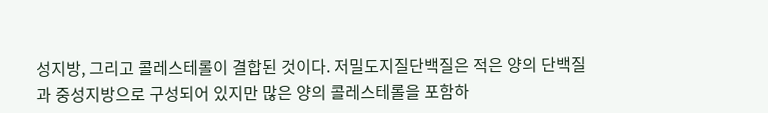성지방, 그리고 콜레스테롤이 결합된 것이다. 저밀도지질단백질은 적은 양의 단백질과 중성지방으로 구성되어 있지만 많은 양의 콜레스테롤을 포함하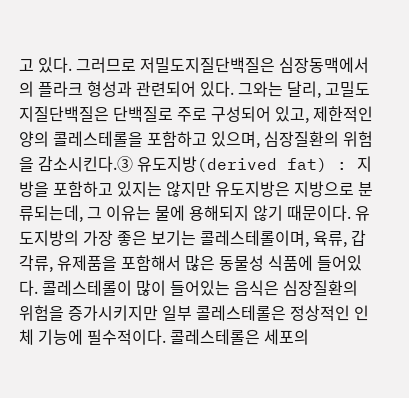고 있다. 그러므로 저밀도지질단백질은 심장동맥에서의 플라크 형성과 관련되어 있다. 그와는 달리, 고밀도 지질단백질은 단백질로 주로 구성되어 있고, 제한적인 양의 콜레스테롤을 포함하고 있으며, 심장질환의 위험을 감소시킨다.③ 유도지방(derived fat) : 지방을 포함하고 있지는 않지만 유도지방은 지방으로 분류되는데, 그 이유는 물에 용해되지 않기 때문이다. 유도지방의 가장 좋은 보기는 콜레스테롤이며, 육류, 갑각류, 유제품을 포함해서 많은 동물성 식품에 들어있다. 콜레스테롤이 많이 들어있는 음식은 심장질환의 위험을 증가시키지만 일부 콜레스테롤은 정상적인 인체 기능에 필수적이다. 콜레스테롤은 세포의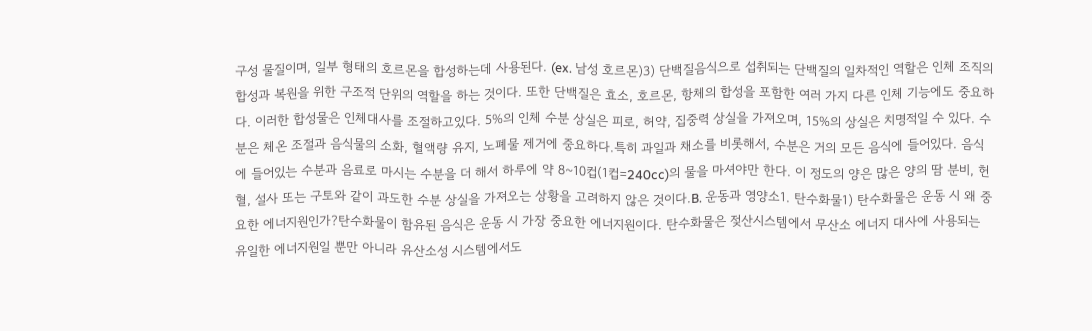구성 물질이며, 일부 형태의 호르몬을 합성하는데 사용된다. (ex. 남성 호르몬)3) 단백질음식으로 섭취되는 단백질의 일차적인 역할은 인체 조직의 합성과 복원을 위한 구조적 단위의 역할을 하는 것이다. 또한 단백질은 효소, 호르몬, 항체의 합성을 포함한 여러 가지 다른 인체 기능에도 중요하다. 이러한 합성물은 인체대사를 조절하고있다. 5%의 인체 수분 상실은 피로, 허약, 집중력 상실을 가져오며, 15%의 상실은 치명적일 수 있다. 수분은 체온 조절과 음식물의 소화, 혈액량 유지, 노폐물 제거에 중요하다.특히 과일과 채소를 비롯해서, 수분은 거의 모든 음식에 들어있다. 음식에 들어있는 수분과 음료로 마시는 수분을 더 해서 하루에 약 8~10컵(1컵=240cc)의 물을 마셔야만 한다. 이 정도의 양은 많은 양의 땀 분비, 헌혈, 설사 또는 구토와 같이 과도한 수분 상실을 가져오는 상황을 고려하지 않은 것이다.B. 운동과 영양소1. 탄수화물1) 탄수화물은 운동 시 왜 중요한 에너지원인가?탄수화물이 함유된 음식은 운동 시 가장 중요한 에너지원이다. 탄수화물은 젖산시스템에서 무산소 에너지 대사에 사용되는 유일한 에너지원일 뿐만 아니라 유산소성 시스템에서도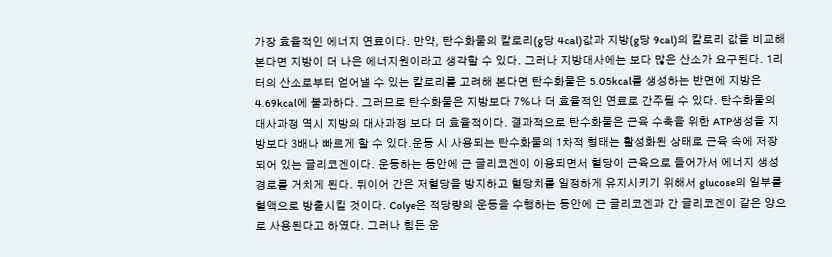가장 효율적인 에너지 연료이다. 만약, 탄수화물의 칼로리(g당 4cal)값과 지방(g당 9cal)의 칼로리 값을 비교해 본다면 지방이 더 나은 에너지원이라고 생각할 수 있다. 그러나 지방대사에는 보다 많은 산소가 요구된다. 1리터의 산소로부터 얻어낼 수 있는 칼로리를 고려해 본다면 탄수화물은 5.05kcal를 생성하는 반면에 지방은 4.69kcal에 불과하다. 그러므로 탄수화물은 지방보다 7%나 더 효율적인 연료로 간주될 수 있다. 탄수화물의 대사과정 역시 지방의 대사과정 보다 더 효율적이다. 결과적으로 탄수화물은 근육 수축을 위한 ATP생성을 지방보다 3배나 빠르게 할 수 있다.운동 시 사용되는 탄수화물의 1차적 형태는 활성화된 상태로 근육 속에 저장 되어 있는 글리코겐이다. 운동하는 동안에 근 글리코겐이 이용되면서 혈당이 근육으로 들어가서 에너지 생성경로를 거치게 된다. 뒤이어 간은 저혈당을 방지하고 혈당치를 일정하게 유지시키기 위해서 glucose의 일부를 혈액으로 방출시킬 것이다. Colye은 적당량의 운동을 수행하는 동안에 근 글리코겐과 간 글리코겐이 같은 양으로 사용된다고 하였다. 그러나 힘든 운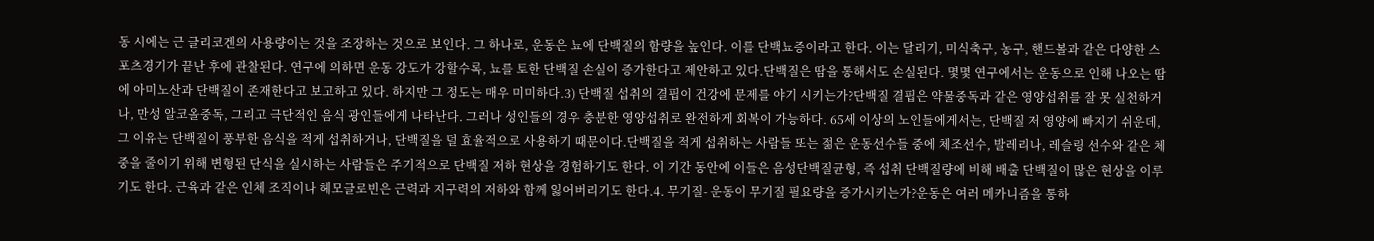동 시에는 근 글리코겐의 사용량이는 것을 조장하는 것으로 보인다. 그 하나로, 운동은 뇨에 단백질의 함량을 높인다. 이를 단백뇨증이라고 한다. 이는 달리기, 미식축구, 농구, 핸드볼과 같은 다양한 스포츠경기가 끝난 후에 관찰된다. 연구에 의하면 운동 강도가 강할수록, 뇨를 토한 단백질 손실이 증가한다고 제안하고 있다.단백질은 땀을 통해서도 손실된다. 몇몇 연구에서는 운동으로 인해 나오는 땀에 아미노산과 단백질이 존재한다고 보고하고 있다. 하지만 그 정도는 매우 미미하다.3) 단백질 섭취의 결핍이 건강에 문제를 야기 시키는가?단백질 결핍은 약물중독과 같은 영양섭취를 잘 못 실천하거나, 만성 알코올중독, 그리고 극단적인 음식 광인들에게 나타난다. 그러나 성인들의 경우 충분한 영양섭취로 완전하게 회복이 가능하다. 65세 이상의 노인들에게서는, 단백질 저 영양에 빠지기 쉬운데, 그 이유는 단백질이 풍부한 음식을 적게 섭취하거나, 단백질을 덜 효율적으로 사용하기 때문이다.단백질을 적게 섭취하는 사람들 또는 젊은 운동선수들 중에 체조선수, 발레리나, 레슬링 선수와 같은 체중을 줄이기 위해 변형된 단식을 실시하는 사람들은 주기적으로 단백질 저하 현상을 경험하기도 한다. 이 기간 동안에 이들은 음성단백질균형, 즉 섭취 단백질량에 비해 배출 단백질이 많은 현상을 이루기도 한다. 근육과 같은 인체 조직이나 헤모글로빈은 근력과 지구력의 저하와 함께 잃어버리기도 한다.4. 무기질- 운동이 무기질 필요량을 증가시키는가?운동은 여러 메카니즘을 통하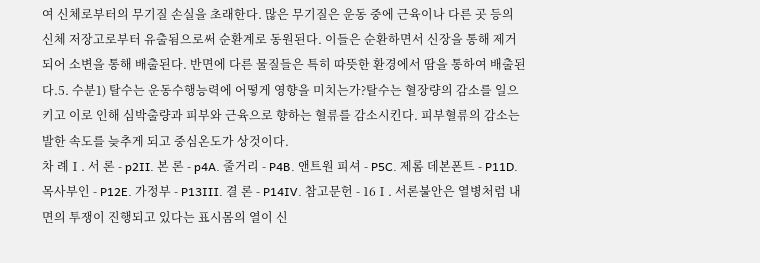여 신체로부터의 무기질 손실을 초래한다. 많은 무기질은 운동 중에 근육이나 다른 곳 등의 신체 저장고로부터 유출됨으로써 순환계로 동원된다. 이들은 순환하면서 신장을 통해 제거되어 소변을 통해 배출된다. 반면에 다른 물질들은 특히 따뜻한 환경에서 땀을 통하여 배출된다.5. 수분1) 탈수는 운동수행능력에 어떻게 영향을 미치는가?탈수는 혈장량의 감소를 일으키고 이로 인해 심박출량과 피부와 근육으로 향하는 혈류를 감소시킨다. 피부혈류의 감소는 발한 속도를 늦추게 되고 중심온도가 상것이다.
차 례Ⅰ. 서 론 - p2Ⅱ. 본 론 - p4A. 줄거리 - P4B. 앤트원 피셔 - P5C. 제롬 데본폰트 - P11D. 목사부인 - P12E. 가정부 - P13Ⅲ. 결 론 - P14Ⅳ. 참고문헌 - 16Ⅰ. 서론불안은 열병처럼 내면의 투쟁이 진행되고 있다는 표시몸의 열이 신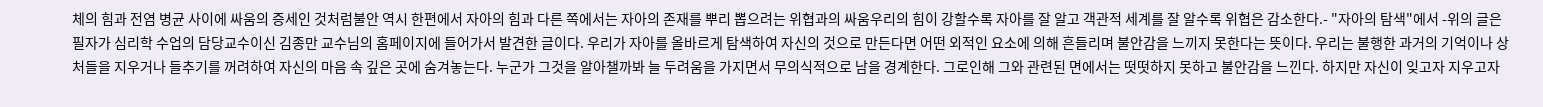체의 힘과 전염 병균 사이에 싸움의 증세인 것처럼불안 역시 한편에서 자아의 힘과 다른 쪽에서는 자아의 존재를 뿌리 뽑으려는 위협과의 싸움우리의 힘이 강할수록 자아를 잘 알고 객관적 세계를 잘 알수록 위협은 감소한다.- "자아의 탐색"에서 -위의 글은 필자가 심리학 수업의 담당교수이신 김종만 교수님의 홈페이지에 들어가서 발견한 글이다. 우리가 자아를 올바르게 탐색하여 자신의 것으로 만든다면 어떤 외적인 요소에 의해 흔들리며 불안감을 느끼지 못한다는 뜻이다. 우리는 불행한 과거의 기억이나 상처들을 지우거나 들추기를 꺼려하여 자신의 마음 속 깊은 곳에 숨겨놓는다. 누군가 그것을 알아챌까봐 늘 두려움을 가지면서 무의식적으로 남을 경계한다. 그로인해 그와 관련된 면에서는 떳떳하지 못하고 불안감을 느낀다. 하지만 자신이 잊고자 지우고자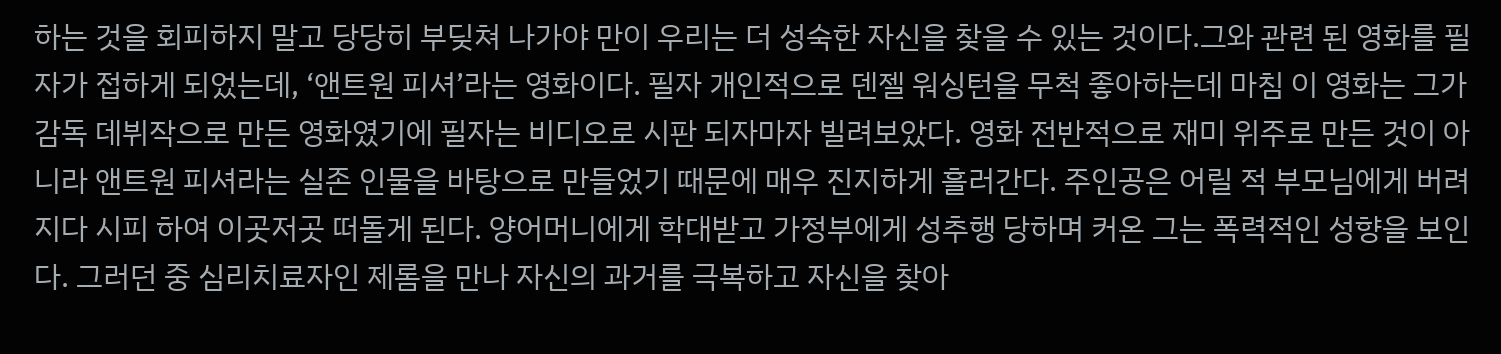하는 것을 회피하지 말고 당당히 부딪쳐 나가야 만이 우리는 더 성숙한 자신을 찾을 수 있는 것이다.그와 관련 된 영화를 필자가 접하게 되었는데, ‘앤트원 피셔’라는 영화이다. 필자 개인적으로 덴젤 워싱턴을 무척 좋아하는데 마침 이 영화는 그가 감독 데뷔작으로 만든 영화였기에 필자는 비디오로 시판 되자마자 빌려보았다. 영화 전반적으로 재미 위주로 만든 것이 아니라 앤트원 피셔라는 실존 인물을 바탕으로 만들었기 때문에 매우 진지하게 흘러간다. 주인공은 어릴 적 부모님에게 버려지다 시피 하여 이곳저곳 떠돌게 된다. 양어머니에게 학대받고 가정부에게 성추행 당하며 커온 그는 폭력적인 성향을 보인다. 그러던 중 심리치료자인 제롬을 만나 자신의 과거를 극복하고 자신을 찾아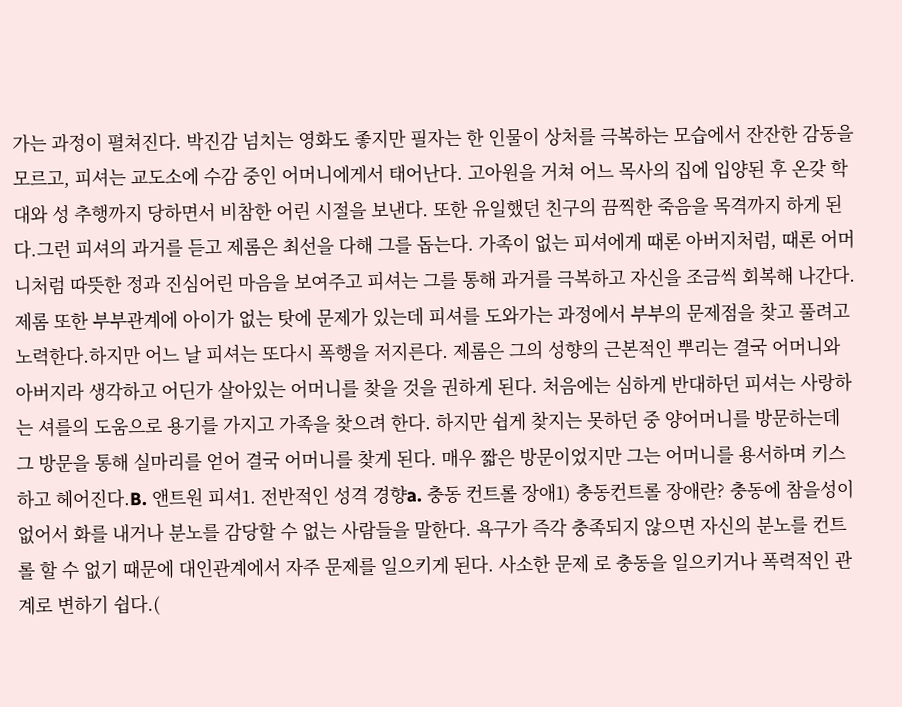가는 과정이 펼쳐진다. 박진감 넘치는 영화도 좋지만 필자는 한 인물이 상처를 극복하는 모습에서 잔잔한 감동을 모르고, 피셔는 교도소에 수감 중인 어머니에게서 태어난다. 고아원을 거쳐 어느 목사의 집에 입양된 후 온갖 학대와 성 추행까지 당하면서 비참한 어린 시절을 보낸다. 또한 유일했던 친구의 끔찍한 죽음을 목격까지 하게 된다.그런 피셔의 과거를 듣고 제롬은 최선을 다해 그를 돕는다. 가족이 없는 피셔에게 때론 아버지처럼, 때론 어머니처럼 따뜻한 정과 진심어린 마음을 보여주고 피셔는 그를 통해 과거를 극복하고 자신을 조금씩 회복해 나간다.제롬 또한 부부관계에 아이가 없는 탓에 문제가 있는데 피셔를 도와가는 과정에서 부부의 문제점을 찾고 풀려고 노력한다.하지만 어느 날 피셔는 또다시 폭행을 저지른다. 제롬은 그의 성향의 근본적인 뿌리는 결국 어머니와 아버지라 생각하고 어딘가 살아있는 어머니를 찾을 것을 권하게 된다. 처음에는 심하게 반대하던 피셔는 사랑하는 셔를의 도움으로 용기를 가지고 가족을 찾으려 한다. 하지만 쉽게 찾지는 못하던 중 양어머니를 방문하는데 그 방문을 통해 실마리를 얻어 결국 어머니를 찾게 된다. 매우 짧은 방문이었지만 그는 어머니를 용서하며 키스하고 헤어진다.B. 앤트원 피셔1. 전반적인 성격 경향a. 충동 컨트롤 장애1) 충동컨트롤 장애란? 충동에 참을성이 없어서 화를 내거나 분노를 감당할 수 없는 사람들을 말한다. 욕구가 즉각 충족되지 않으면 자신의 분노를 컨트 롤 할 수 없기 때문에 대인관계에서 자주 문제를 일으키게 된다. 사소한 문제 로 충동을 일으키거나 폭력적인 관계로 변하기 쉽다.(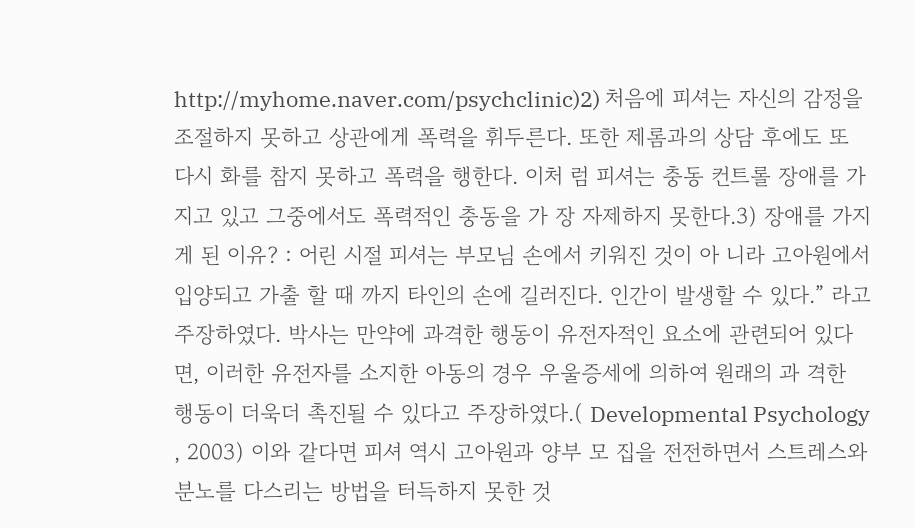http://myhome.naver.com/psychclinic)2) 처음에 피셔는 자신의 감정을 조절하지 못하고 상관에게 폭력을 휘두른다. 또한 제롬과의 상담 후에도 또 다시 화를 참지 못하고 폭력을 행한다. 이처 럼 피셔는 충동 컨트롤 장애를 가지고 있고 그중에서도 폭력적인 충동을 가 장 자제하지 못한다.3) 장애를 가지게 된 이유? : 어린 시절 피셔는 부모님 손에서 키워진 것이 아 니라 고아원에서 입양되고 가출 할 때 까지 타인의 손에 길러진다. 인간이 발생할 수 있다.” 라고 주장하였다. 박사는 만약에 과격한 행동이 유전자적인 요소에 관련되어 있다면, 이러한 유전자를 소지한 아동의 경우 우울증세에 의하여 원래의 과 격한 행동이 더욱더 촉진될 수 있다고 주장하였다.( Developmental Psychology , 2003) 이와 같다면 피셔 역시 고아원과 양부 모 집을 전전하면서 스트레스와 분노를 다스리는 방법을 터득하지 못한 것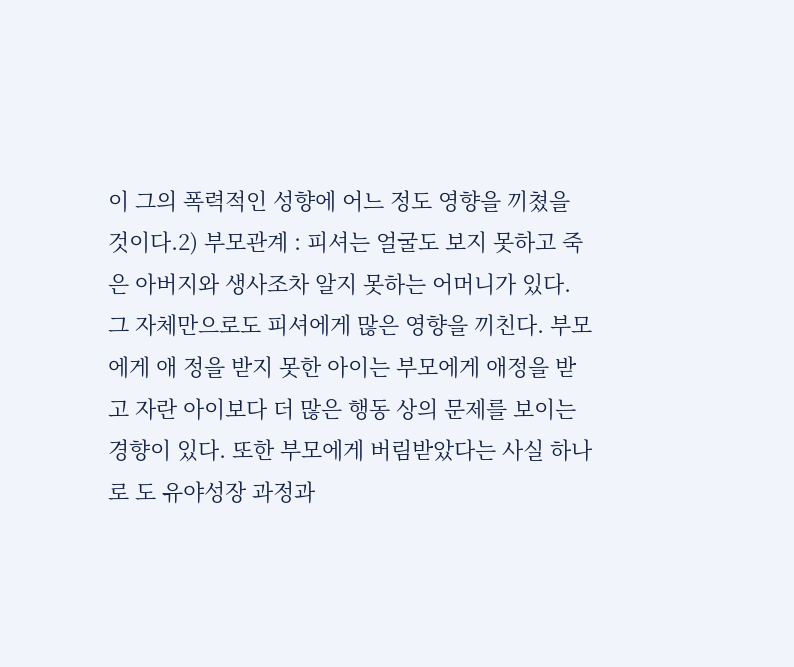이 그의 폭력적인 성향에 어느 정도 영향을 끼쳤을 것이다.2) 부모관계 : 피셔는 얼굴도 보지 못하고 죽은 아버지와 생사조차 알지 못하는 어머니가 있다. 그 자체만으로도 피셔에게 많은 영향을 끼친다. 부모에게 애 정을 받지 못한 아이는 부모에게 애정을 받고 자란 아이보다 더 많은 행동 상의 문제를 보이는 경향이 있다. 또한 부모에게 버림받았다는 사실 하나로 도 유야성장 과정과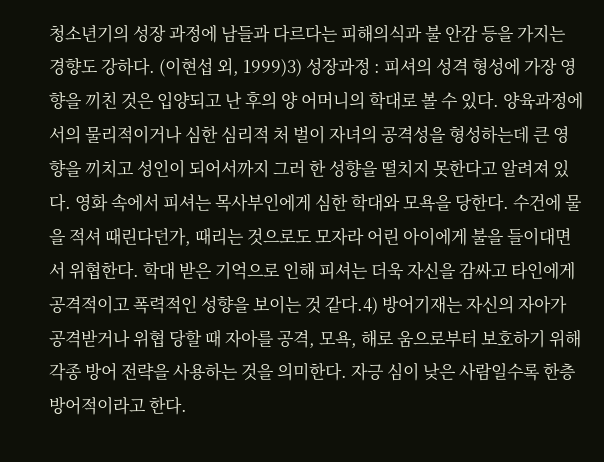청소년기의 성장 과정에 남들과 다르다는 피해의식과 불 안감 등을 가지는 경향도 강하다. (이현섭 외, 1999)3) 성장과정 : 피셔의 성격 형성에 가장 영향을 끼친 것은 입양되고 난 후의 양 어머니의 학대로 볼 수 있다. 양육과정에서의 물리적이거나 심한 심리적 처 벌이 자녀의 공격성을 형성하는데 큰 영향을 끼치고 성인이 되어서까지 그러 한 성향을 떨치지 못한다고 알려져 있다. 영화 속에서 피셔는 목사부인에게 심한 학대와 모욕을 당한다. 수건에 물을 적셔 때린다던가, 때리는 것으로도 모자라 어린 아이에게 불을 들이대면서 위협한다. 학대 받은 기억으로 인해 피셔는 더욱 자신을 감싸고 타인에게 공격적이고 폭력적인 성향을 보이는 것 같다.4) 방어기재는 자신의 자아가 공격받거나 위협 당할 때 자아를 공격, 모욕, 해로 움으로부터 보호하기 위해 각종 방어 전략을 사용하는 것을 의미한다. 자긍 심이 낮은 사람일수록 한층 방어적이라고 한다.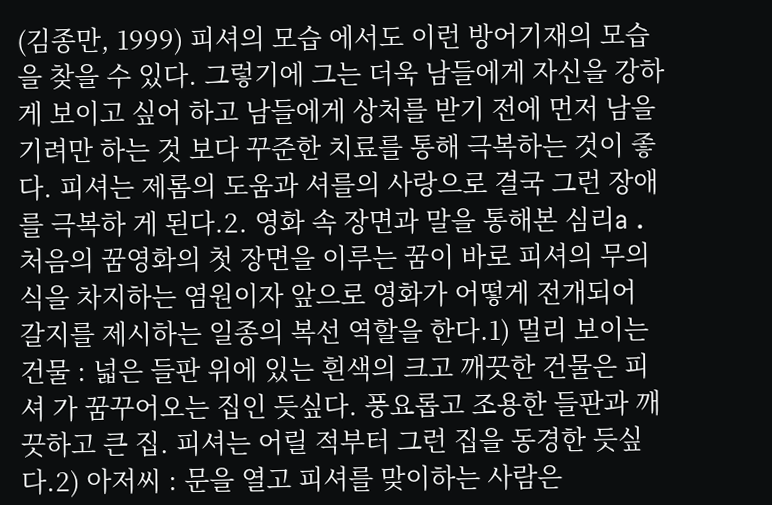(김종만, 1999) 피셔의 모습 에서도 이런 방어기재의 모습을 찾을 수 있다. 그렇기에 그는 더욱 남들에게 자신을 강하게 보이고 싶어 하고 남들에게 상처를 받기 전에 먼저 남을 기려만 하는 것 보다 꾸준한 치료를 통해 극복하는 것이 좋다. 피셔는 제롬의 도움과 셔를의 사랑으로 결국 그런 장애를 극복하 게 된다.2. 영화 속 장면과 말을 통해본 심리a . 처음의 꿈영화의 첫 장면을 이루는 꿈이 바로 피셔의 무의식을 차지하는 염원이자 앞으로 영화가 어떻게 전개되어 갈지를 제시하는 일종의 복선 역할을 한다.1) 멀리 보이는 건물 : 넓은 들판 위에 있는 흰색의 크고 깨끗한 건물은 피셔 가 꿈꾸어오는 집인 듯싶다. 풍요롭고 조용한 들판과 깨끗하고 큰 집. 피셔는 어릴 적부터 그런 집을 동경한 듯싶다.2) 아저씨 : 문을 열고 피셔를 맞이하는 사람은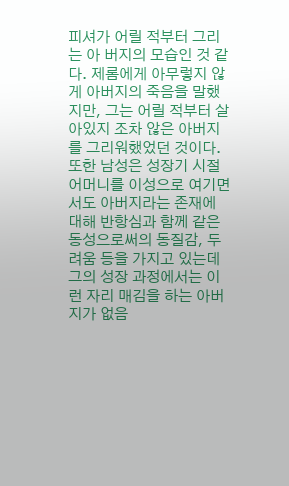피셔가 어릴 적부터 그리는 아 버지의 모습인 것 같다. 제롬에게 아무렇지 않게 아버지의 죽음을 말했지만, 그는 어릴 적부터 살아있지 조차 않은 아버지를 그리워했었던 것이다. 또한 남성은 성장기 시절 어머니를 이성으로 여기면서도 아버지라는 존재에 대해 반항심과 함께 같은 동성으로써의 동질감, 두려움 등을 가지고 있는데 그의 성장 과정에서는 이런 자리 매김을 하는 아버지가 없음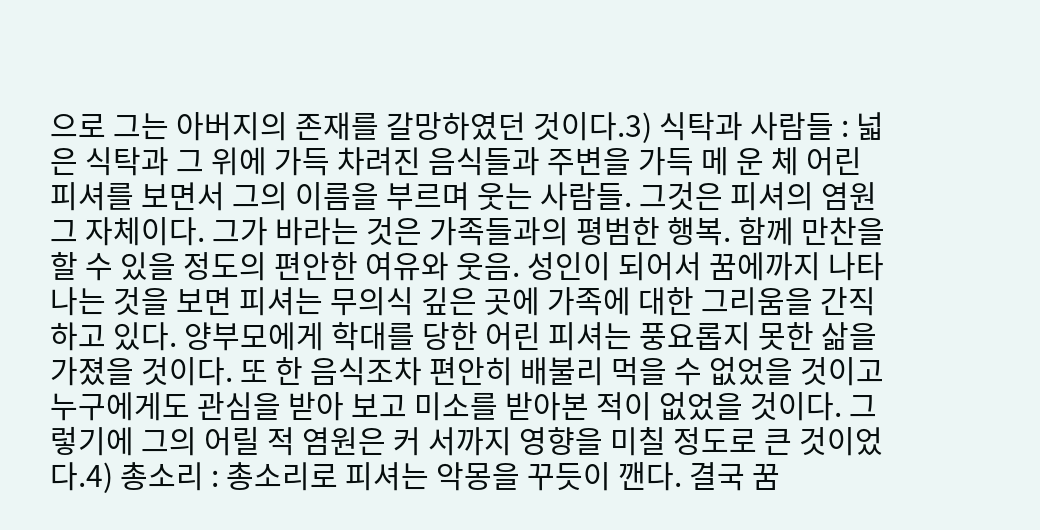으로 그는 아버지의 존재를 갈망하였던 것이다.3) 식탁과 사람들 : 넓은 식탁과 그 위에 가득 차려진 음식들과 주변을 가득 메 운 체 어린 피셔를 보면서 그의 이름을 부르며 웃는 사람들. 그것은 피셔의 염원 그 자체이다. 그가 바라는 것은 가족들과의 평범한 행복. 함께 만찬을 할 수 있을 정도의 편안한 여유와 웃음. 성인이 되어서 꿈에까지 나타나는 것을 보면 피셔는 무의식 깊은 곳에 가족에 대한 그리움을 간직하고 있다. 양부모에게 학대를 당한 어린 피셔는 풍요롭지 못한 삶을 가졌을 것이다. 또 한 음식조차 편안히 배불리 먹을 수 없었을 것이고 누구에게도 관심을 받아 보고 미소를 받아본 적이 없었을 것이다. 그렇기에 그의 어릴 적 염원은 커 서까지 영향을 미칠 정도로 큰 것이었다.4) 총소리 : 총소리로 피셔는 악몽을 꾸듯이 깬다. 결국 꿈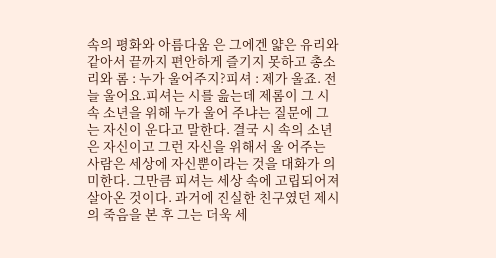속의 평화와 아름다움 은 그에겐 얇은 유리와 같아서 끝까지 편안하게 즐기지 못하고 총소리와 롬 : 누가 울어주지?피셔 : 제가 울죠. 전 늘 울어요.피셔는 시를 읊는데 제롬이 그 시 속 소년을 위해 누가 울어 주냐는 질문에 그 는 자신이 운다고 말한다. 결국 시 속의 소년은 자신이고 그런 자신을 위해서 울 어주는 사람은 세상에 자신뿐이라는 것을 대화가 의미한다. 그만큼 피셔는 세상 속에 고립되어져 살아온 것이다. 과거에 진실한 친구였던 제시의 죽음을 본 후 그는 더욱 세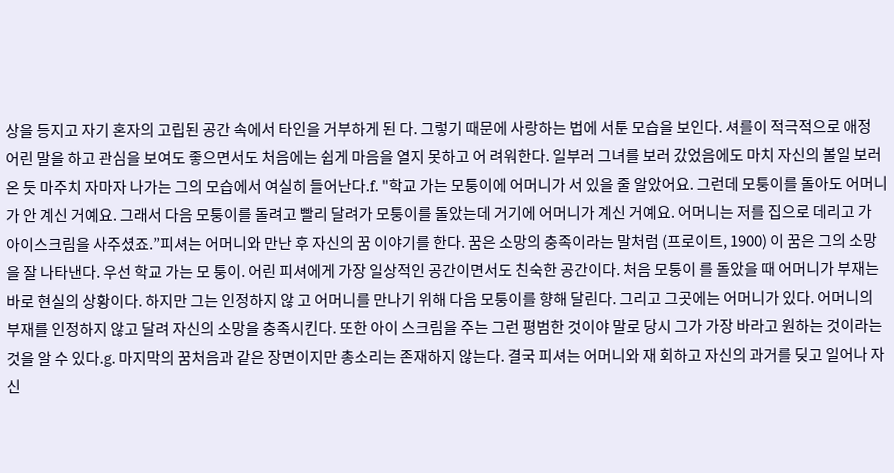상을 등지고 자기 혼자의 고립된 공간 속에서 타인을 거부하게 된 다. 그렇기 때문에 사랑하는 법에 서툰 모습을 보인다. 셔를이 적극적으로 애정 어린 말을 하고 관심을 보여도 좋으면서도 처음에는 쉽게 마음을 열지 못하고 어 려워한다. 일부러 그녀를 보러 갔었음에도 마치 자신의 볼일 보러 온 듯 마주치 자마자 나가는 그의 모습에서 여실히 들어난다.f. "학교 가는 모퉁이에 어머니가 서 있을 줄 알았어요. 그런데 모퉁이를 돌아도 어머니가 안 계신 거예요. 그래서 다음 모퉁이를 돌려고 빨리 달려가 모퉁이를 돌았는데 거기에 어머니가 계신 거예요. 어머니는 저를 집으로 데리고 가 아이스크림을 사주셨죠.”피셔는 어머니와 만난 후 자신의 꿈 이야기를 한다. 꿈은 소망의 충족이라는 말처럼 (프로이트, 1900) 이 꿈은 그의 소망을 잘 나타낸다. 우선 학교 가는 모 퉁이. 어린 피셔에게 가장 일상적인 공간이면서도 친숙한 공간이다. 처음 모퉁이 를 돌았을 때 어머니가 부재는 바로 현실의 상황이다. 하지만 그는 인정하지 않 고 어머니를 만나기 위해 다음 모퉁이를 향해 달린다. 그리고 그곳에는 어머니가 있다. 어머니의 부재를 인정하지 않고 달려 자신의 소망을 충족시킨다. 또한 아이 스크림을 주는 그런 평범한 것이야 말로 당시 그가 가장 바라고 원하는 것이라는 것을 알 수 있다.g. 마지막의 꿈처음과 같은 장면이지만 총소리는 존재하지 않는다. 결국 피셔는 어머니와 재 회하고 자신의 과거를 딪고 일어나 자신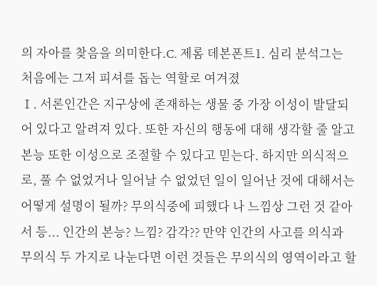의 자아를 찾음을 의미한다.C. 제롬 데본폰트1. 심리 분석그는 처음에는 그저 피셔를 돕는 역할로 여겨졌
Ⅰ. 서론인간은 지구상에 존재하는 생물 중 가장 이성이 발달되어 있다고 알려져 있다. 또한 자신의 행동에 대해 생각할 줄 알고 본능 또한 이성으로 조절할 수 있다고 믿는다. 하지만 의식적으로, 풀 수 없었거나 일어날 수 없었던 일이 일어난 것에 대해서는 어떻게 설명이 될까? 무의식중에 피했다 나 느낌상 그런 것 같아서 등... 인간의 본능? 느낌? 감각?? 만약 인간의 사고를 의식과 무의식 두 가지로 나눈다면 이런 것들은 무의식의 영역이라고 할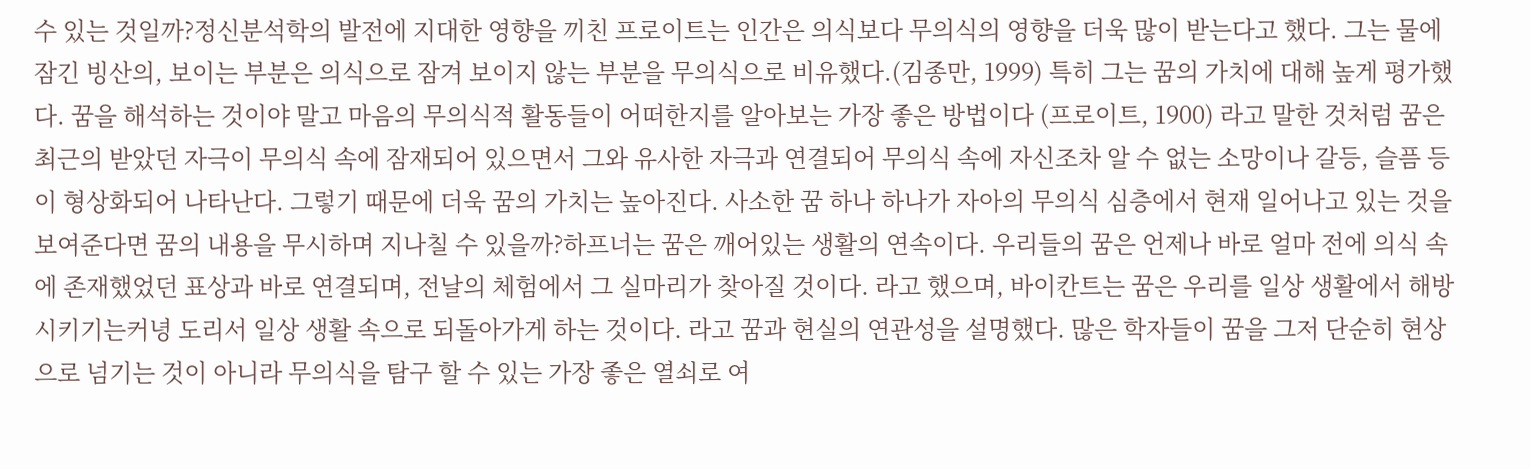수 있는 것일까?정신분석학의 발전에 지대한 영향을 끼친 프로이트는 인간은 의식보다 무의식의 영향을 더욱 많이 받는다고 했다. 그는 물에 잠긴 빙산의, 보이는 부분은 의식으로 잠겨 보이지 않는 부분을 무의식으로 비유했다.(김종만, 1999) 특히 그는 꿈의 가치에 대해 높게 평가했다. 꿈을 해석하는 것이야 말고 마음의 무의식적 활동들이 어떠한지를 알아보는 가장 좋은 방법이다 (프로이트, 1900) 라고 말한 것처럼 꿈은 최근의 받았던 자극이 무의식 속에 잠재되어 있으면서 그와 유사한 자극과 연결되어 무의식 속에 자신조차 알 수 없는 소망이나 갈등, 슬픔 등이 형상화되어 나타난다. 그렇기 때문에 더욱 꿈의 가치는 높아진다. 사소한 꿈 하나 하나가 자아의 무의식 심층에서 현재 일어나고 있는 것을 보여준다면 꿈의 내용을 무시하며 지나칠 수 있을까?하프너는 꿈은 깨어있는 생활의 연속이다. 우리들의 꿈은 언제나 바로 얼마 전에 의식 속에 존재했었던 표상과 바로 연결되며, 전날의 체험에서 그 실마리가 찾아질 것이다. 라고 했으며, 바이칸트는 꿈은 우리를 일상 생활에서 해방시키기는커녕 도리서 일상 생활 속으로 되돌아가게 하는 것이다. 라고 꿈과 현실의 연관성을 설명했다. 많은 학자들이 꿈을 그저 단순히 현상으로 넘기는 것이 아니라 무의식을 탐구 할 수 있는 가장 좋은 열쇠로 여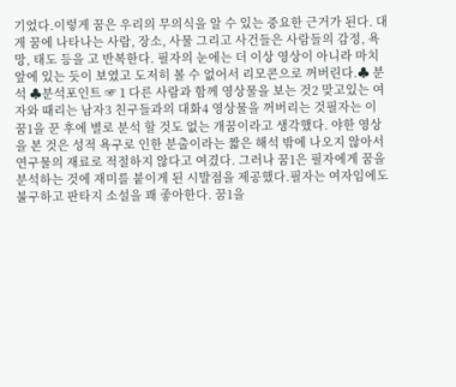기었다.이렇게 꿈은 우리의 무의식을 알 수 있는 중요한 근거가 된다. 대게 꿈에 나타나는 사람, 장소, 사물 그리고 사건들은 사람들의 감정, 욕망, 태도 등을 고 반복한다. 필자의 눈에는 더 이상 영상이 아니라 마치 앞에 있는 듯이 보였고 도저히 볼 수 없어서 리모콘으로 꺼버린다.♣ 분석 ♣분석포인트 ☞ 1 다른 사람과 함께 영상물을 보는 것2 맞고있는 여자와 때리는 남자3 친구들과의 대화4 영상물을 꺼버리는 것필자는 이 꿈1을 꾼 후에 별로 분석 할 것도 없는 개꿈이라고 생각했다. 야한 영상을 본 것은 성적 욕구로 인한 분출이라는 짧은 해석 밖에 나오지 않아서 연구물의 재료로 적절하지 않다고 여겼다. 그러나 꿈1은 필자에게 꿈을 분석하는 것에 재미를 붙이게 된 시발점을 제공했다.필자는 여자임에도 불구하고 판타지 소설을 꽤 좋아한다. 꿈1을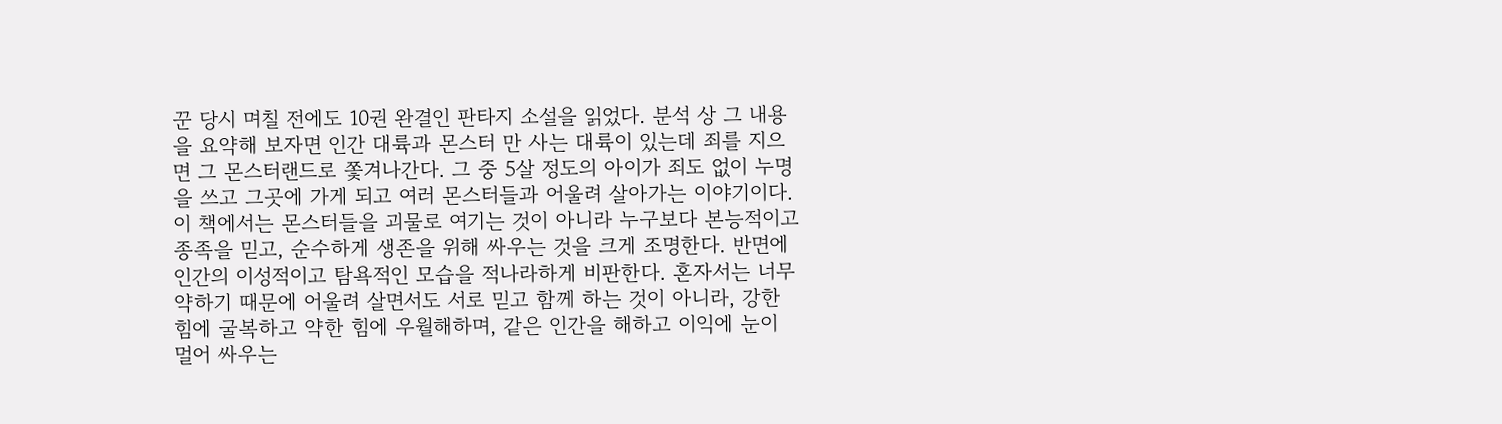꾼 당시 며칠 전에도 10권 완결인 판타지 소설을 읽었다. 분석 상 그 내용을 요약해 보자면 인간 대륙과 몬스터 만 사는 대륙이 있는데 죄를 지으면 그 몬스터랜드로 쫓겨나간다. 그 중 5살 정도의 아이가 죄도 없이 누명을 쓰고 그곳에 가게 되고 여러 몬스터들과 어울려 살아가는 이야기이다. 이 책에서는 몬스터들을 괴물로 여기는 것이 아니라 누구보다 본능적이고 종족을 믿고, 순수하게 생존을 위해 싸우는 것을 크게 조명한다. 반면에 인간의 이성적이고 탐욕적인 모습을 적나라하게 비판한다. 혼자서는 너무 약하기 때문에 어울려 살면서도 서로 믿고 함께 하는 것이 아니라, 강한 힘에 굴복하고 약한 힘에 우월해하며, 같은 인간을 해하고 이익에 눈이 멀어 싸우는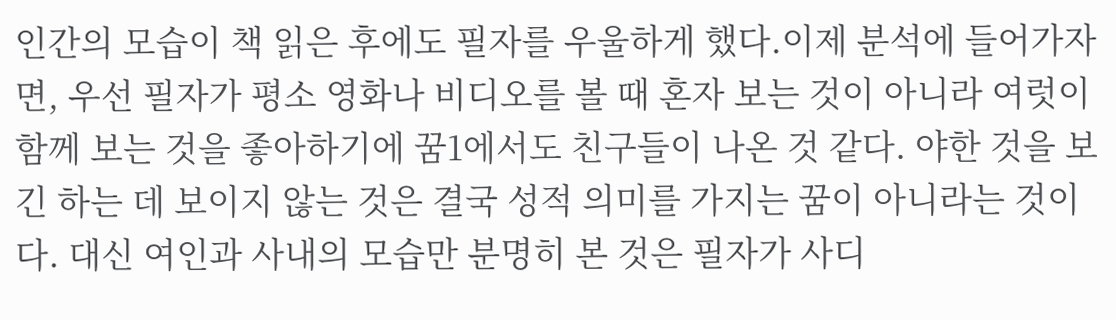인간의 모습이 책 읽은 후에도 필자를 우울하게 했다.이제 분석에 들어가자면, 우선 필자가 평소 영화나 비디오를 볼 때 혼자 보는 것이 아니라 여럿이 함께 보는 것을 좋아하기에 꿈1에서도 친구들이 나온 것 같다. 야한 것을 보긴 하는 데 보이지 않는 것은 결국 성적 의미를 가지는 꿈이 아니라는 것이다. 대신 여인과 사내의 모습만 분명히 본 것은 필자가 사디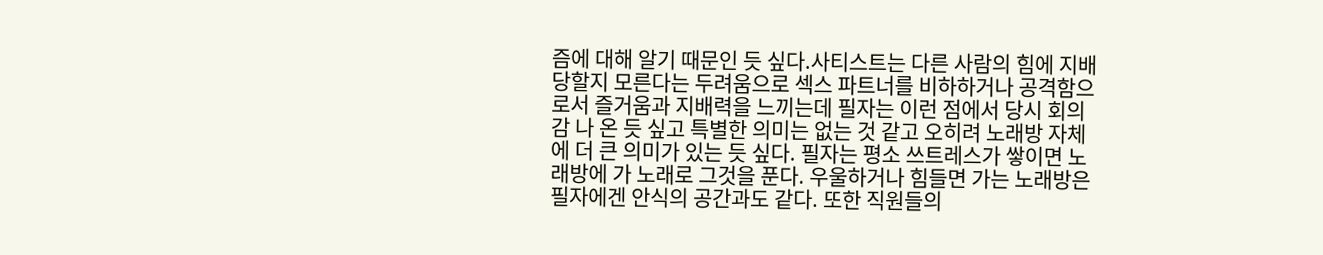즘에 대해 알기 때문인 듯 싶다.사티스트는 다른 사람의 힘에 지배당할지 모른다는 두려움으로 섹스 파트너를 비하하거나 공격함으로서 즐거움과 지배력을 느끼는데 필자는 이런 점에서 당시 회의감 나 온 듯 싶고 특별한 의미는 없는 것 같고 오히려 노래방 자체에 더 큰 의미가 있는 듯 싶다. 필자는 평소 쓰트레스가 쌓이면 노래방에 가 노래로 그것을 푼다. 우울하거나 힘들면 가는 노래방은 필자에겐 안식의 공간과도 같다. 또한 직원들의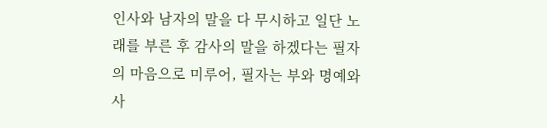인사와 남자의 말을 다 무시하고 일단 노래를 부른 후 감사의 말을 하겠다는 필자의 마음으로 미루어, 필자는 부와 명예와 사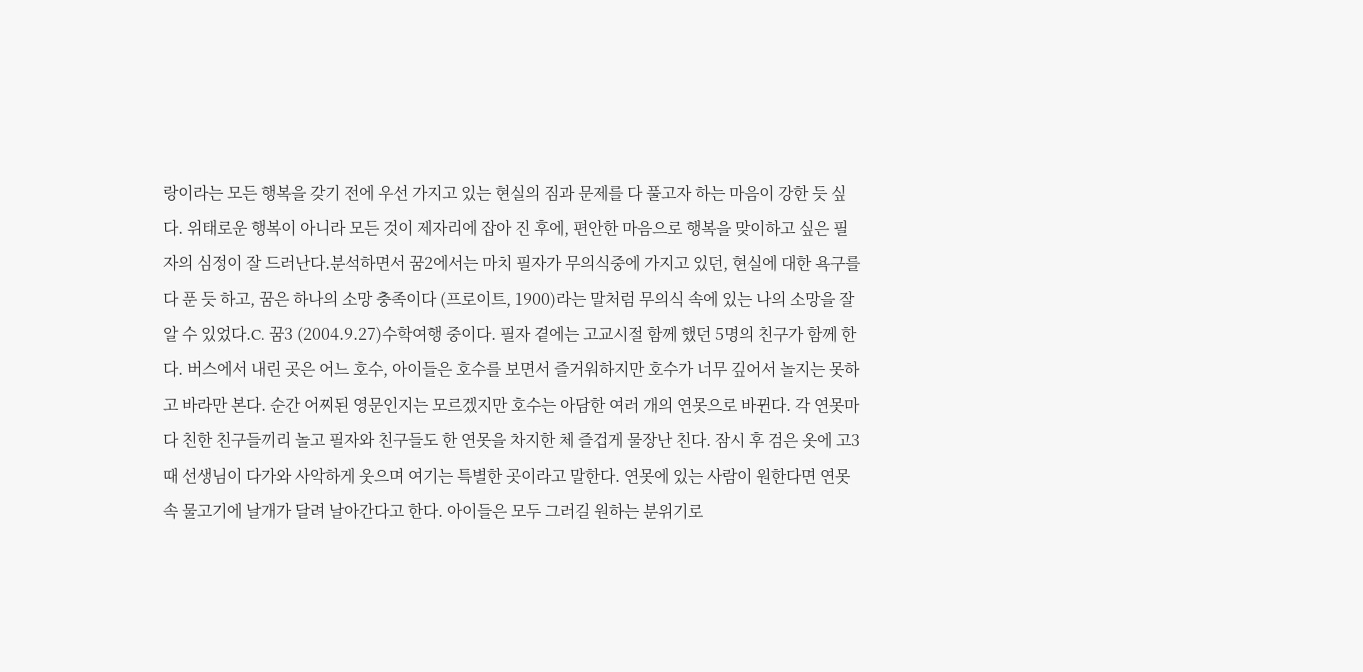랑이라는 모든 행복을 갖기 전에 우선 가지고 있는 현실의 짐과 문제를 다 풀고자 하는 마음이 강한 듯 싶다. 위태로운 행복이 아니라 모든 것이 제자리에 잡아 진 후에, 편안한 마음으로 행복을 맞이하고 싶은 필자의 심정이 잘 드러난다.분석하면서 꿈2에서는 마치 필자가 무의식중에 가지고 있던, 현실에 대한 욕구를 다 푼 듯 하고, 꿈은 하나의 소망 충족이다 (프로이트, 1900)라는 말처럼 무의식 속에 있는 나의 소망을 잘 알 수 있었다.C. 꿈3 (2004.9.27)수학여행 중이다. 필자 곁에는 고교시절 함께 했던 5명의 친구가 함께 한다. 버스에서 내린 곳은 어느 호수, 아이들은 호수를 보면서 즐거워하지만 호수가 너무 깊어서 놀지는 못하고 바라만 본다. 순간 어찌된 영문인지는 모르겠지만 호수는 아담한 여러 개의 연못으로 바뀐다. 각 연못마다 친한 친구들끼리 놀고 필자와 친구들도 한 연못을 차지한 체 즐겁게 물장난 친다. 잠시 후 검은 옷에 고3때 선생님이 다가와 사악하게 웃으며 여기는 특별한 곳이라고 말한다. 연못에 있는 사람이 원한다면 연못 속 물고기에 날개가 달려 날아간다고 한다. 아이들은 모두 그러길 원하는 분위기로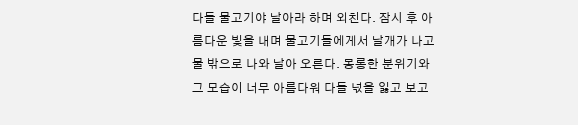다들 물고기야 날아라 하며 외친다. 잠시 후 아름다운 빛을 내며 물고기들에게서 날개가 나고 물 밖으로 나와 날아 오른다. 몽롱한 분위기와 그 모습이 너무 아름다워 다들 넋을 잃고 보고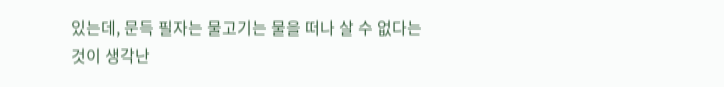있는데, 문득 필자는 물고기는 물을 떠나 살 수 없다는 것이 생각난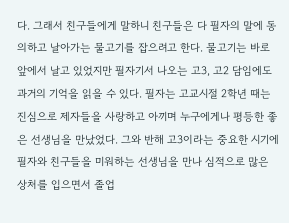다. 그래서 친구들에게 말하니 친구들은 다 필자의 말에 동의하고 날아가는 물고기를 잡으려고 한다. 물고기는 바로 앞에서 날고 있었지만 필자기서 나오는 고3, 고2 담임에도 과거의 기억을 읽을 수 있다. 필자는 고교시절 2학년 때는 진심으로 제자들을 사랑하고 아끼며 누구에게나 평등한 좋은 선생님을 만났었다. 그와 반해 고3이라는 중요한 시기에 필자와 친구들을 미워하는 선생님을 만나 심적으로 많은 상처를 입으면서 졸업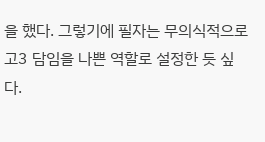을 했다. 그렇기에 필자는 무의식적으로 고3 담임을 나쁜 역할로 설정한 듯 싶다.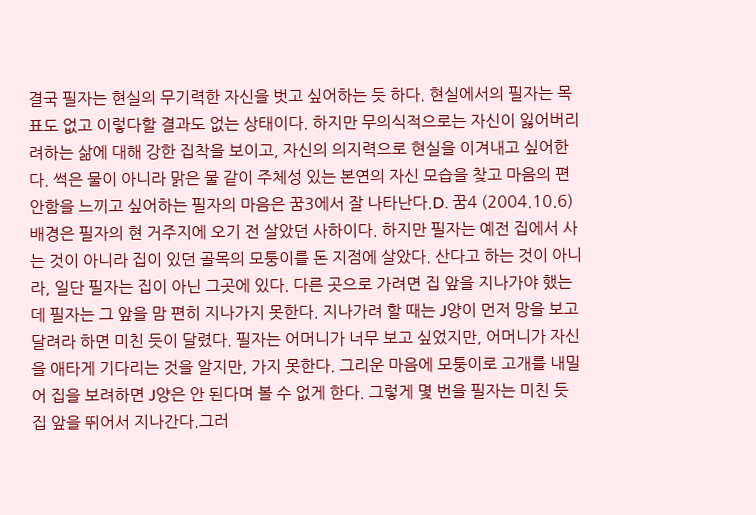결국 필자는 현실의 무기력한 자신을 벗고 싶어하는 듯 하다. 현실에서의 필자는 목표도 없고 이렇다할 결과도 없는 상태이다. 하지만 무의식적으로는 자신이 잃어버리려하는 삶에 대해 강한 집착을 보이고, 자신의 의지력으로 현실을 이겨내고 싶어한다. 썩은 물이 아니라 맑은 물 같이 주체성 있는 본연의 자신 모습을 찾고 마음의 편안함을 느끼고 싶어하는 필자의 마음은 꿈3에서 잘 나타난다.D. 꿈4 (2004.10.6)배경은 필자의 현 거주지에 오기 전 살았던 사하이다. 하지만 필자는 예전 집에서 사는 것이 아니라 집이 있던 골목의 모퉁이를 돈 지점에 살았다. 산다고 하는 것이 아니라, 일단 필자는 집이 아닌 그곳에 있다. 다른 곳으로 가려면 집 앞을 지나가야 했는데 필자는 그 앞을 맘 편히 지나가지 못한다. 지나가려 할 때는 J양이 먼저 망을 보고 달려라 하면 미친 듯이 달렸다. 필자는 어머니가 너무 보고 싶었지만, 어머니가 자신을 애타게 기다리는 것을 알지만, 가지 못한다. 그리운 마음에 모퉁이로 고개를 내밀어 집을 보려하면 J양은 안 된다며 볼 수 없게 한다. 그렇게 몇 번을 필자는 미친 듯 집 앞을 뛰어서 지나간다.그러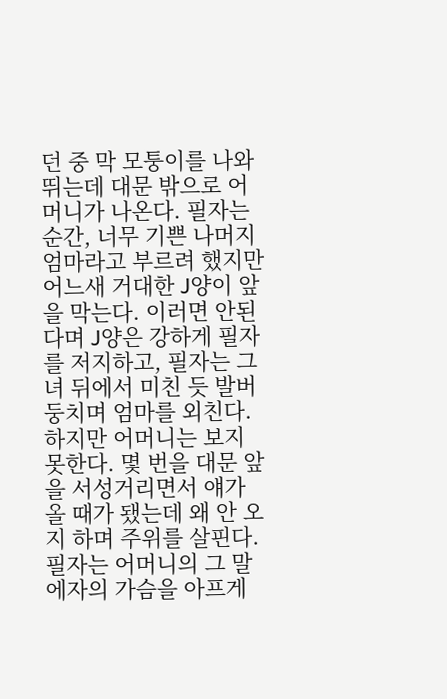던 중 막 모퉁이를 나와 뛰는데 대문 밖으로 어머니가 나온다. 필자는 순간, 너무 기쁜 나머지 엄마라고 부르려 했지만 어느새 거대한 J양이 앞을 막는다. 이러면 안된다며 J양은 강하게 필자를 저지하고, 필자는 그녀 뒤에서 미친 듯 발버둥치며 엄마를 외친다. 하지만 어머니는 보지 못한다. 몇 번을 대문 앞을 서성거리면서 얘가 올 때가 됐는데 왜 안 오지 하며 주위를 살핀다. 필자는 어머니의 그 말에자의 가슴을 아프게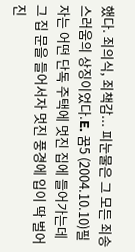했다. 죄의식, 죄책감... 피눈물은 그 모든 죄송스러움의 상징이었다.E. 꿈5 (2004.10.10)필자는 어떤 단독 주택에 멋진 집에 들어가는데 그 집 문을 들어서자 멋진 풍경에 입이 딱 벌어진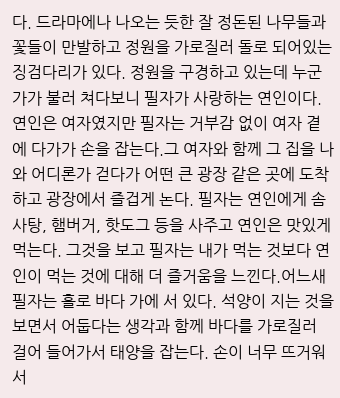다. 드라마에나 나오는 듯한 잘 정돈된 나무들과 꽃들이 만발하고 정원을 가로질러 돌로 되어있는 징검다리가 있다. 정원을 구경하고 있는데 누군가가 불러 쳐다보니 필자가 사랑하는 연인이다. 연인은 여자였지만 필자는 거부감 없이 여자 곁에 다가가 손을 잡는다.그 여자와 함께 그 집을 나와 어디론가 걷다가 어떤 큰 광장 같은 곳에 도착하고 광장에서 즐겁게 논다. 필자는 연인에게 솜사탕, 햄버거, 핫도그 등을 사주고 연인은 맛있게 먹는다. 그것을 보고 필자는 내가 먹는 것보다 연인이 먹는 것에 대해 더 즐거움을 느낀다.어느새 필자는 홀로 바다 가에 서 있다. 석양이 지는 것을 보면서 어둡다는 생각과 함께 바다를 가로질러 걸어 들어가서 태양을 잡는다. 손이 너무 뜨거워서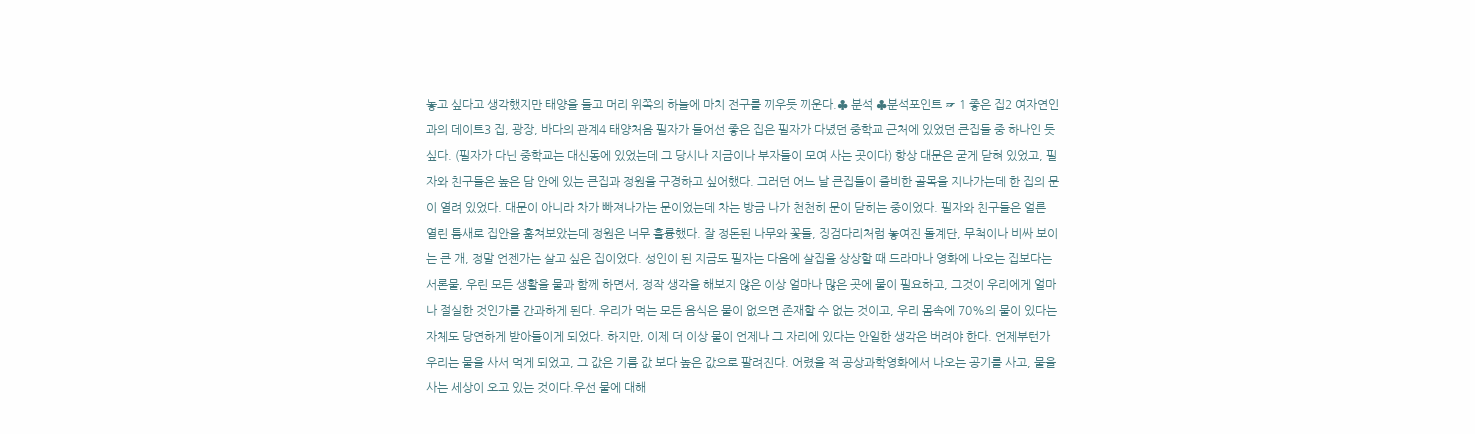놓고 싶다고 생각했지만 태양을 들고 머리 위쪽의 하늘에 마치 전구를 끼우듯 끼운다.♣ 분석 ♣분석포인트 ☞ 1 좋은 집2 여자연인과의 데이트3 집, 광장, 바다의 관계4 태양처음 필자가 들어선 좋은 집은 필자가 다녔던 중학교 근처에 있었던 큰집들 중 하나인 듯 싶다. (필자가 다닌 중학교는 대신동에 있었는데 그 당시나 지금이나 부자들이 모여 사는 곳이다) 항상 대문은 굳게 닫혀 있었고, 필자와 친구들은 높은 담 안에 있는 큰집과 정원을 구경하고 싶어했다. 그러던 어느 날 큰집들이 즐비한 골목을 지나가는데 한 집의 문이 열려 있었다. 대문이 아니라 차가 빠져나가는 문이었는데 차는 방금 나가 천천히 문이 닫히는 중이었다. 필자와 친구들은 얼른 열린 틈새로 집안을 훔쳐보았는데 정원은 너무 훌륭했다. 잘 정돈된 나무와 꽃들, 징검다리처럼 놓여진 돌계단, 무척이나 비싸 보이는 큰 개, 정말 언젠가는 살고 싶은 집이었다. 성인이 된 지금도 필자는 다음에 살집을 상상할 때 드라마나 영화에 나오는 집보다는
서론물, 우린 모든 생활을 물과 함께 하면서, 정작 생각을 해보지 않은 이상 얼마나 많은 곳에 물이 필요하고, 그것이 우리에게 얼마나 절실한 것인가를 간과하게 된다. 우리가 먹는 모든 음식은 물이 없으면 존재할 수 없는 것이고, 우리 몸속에 70%의 물이 있다는 자체도 당연하게 받아들이게 되었다. 하지만, 이제 더 이상 물이 언제나 그 자리에 있다는 안일한 생각은 버려야 한다. 언제부턴가 우리는 물을 사서 먹게 되었고, 그 값은 기름 값 보다 높은 값으로 팔려진다. 어렸을 적 공상과학영화에서 나오는 공기를 사고, 물을 사는 세상이 오고 있는 것이다.우선 물에 대해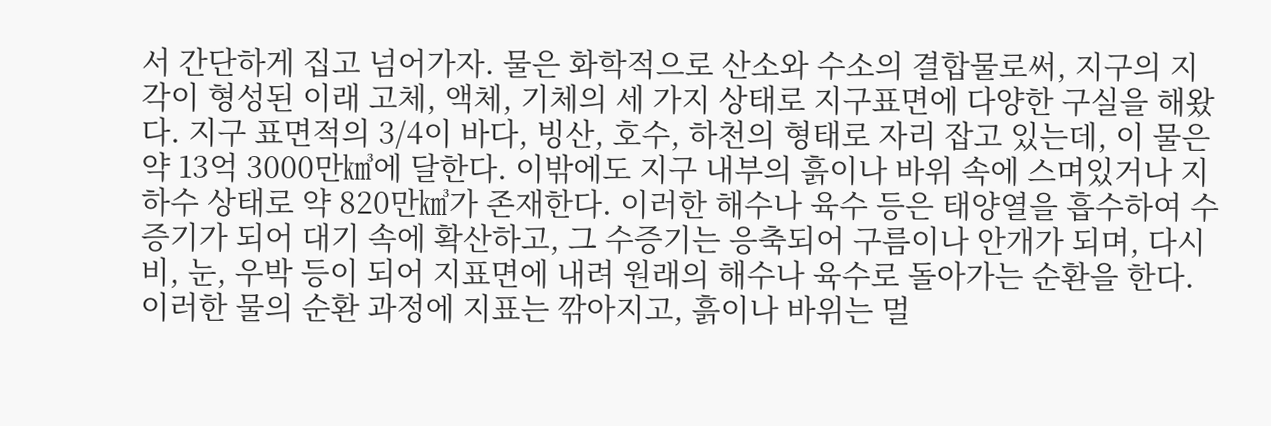서 간단하게 집고 넘어가자. 물은 화학적으로 산소와 수소의 결합물로써, 지구의 지각이 형성된 이래 고체, 액체, 기체의 세 가지 상태로 지구표면에 다양한 구실을 해왔다. 지구 표면적의 3/4이 바다, 빙산, 호수, 하천의 형태로 자리 잡고 있는데, 이 물은 약 13억 3000만㎦에 달한다. 이밖에도 지구 내부의 흙이나 바위 속에 스며있거나 지하수 상태로 약 820만㎦가 존재한다. 이러한 해수나 육수 등은 태양열을 흡수하여 수증기가 되어 대기 속에 확산하고, 그 수증기는 응축되어 구름이나 안개가 되며, 다시 비, 눈, 우박 등이 되어 지표면에 내려 원래의 해수나 육수로 돌아가는 순환을 한다. 이러한 물의 순환 과정에 지표는 깎아지고, 흙이나 바위는 멀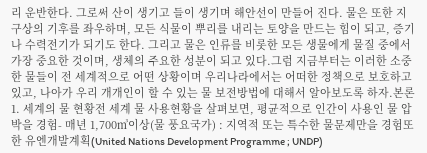리 운반한다. 그로써 산이 생기고 들이 생기며 해안선이 만들어 진다. 물은 또한 지구상의 기후를 좌우하며, 모든 식물이 뿌리를 내리는 토양을 만드는 힘이 되고, 증기나 수력전기가 되기도 한다. 그리고 물은 인류를 비롯한 모든 생물에게 물질 중에서 가장 중요한 것이며, 생체의 주요한 성분이 되고 있다.그럼 지금부터는 이러한 소중한 물들이 전 세계적으로 어떤 상황이며 우리나라에서는 어떠한 정책으로 보호하고 있고, 나아가 우리 개개인이 할 수 있는 물 보전방법에 대해서 알아보도록 하자.본론1. 세계의 물 현황전 세계 물 사용현황을 살펴보면, 평균적으로 인간이 사용인 물 압박을 경험- 매년 1,700㎥이상(물 풍요국가) : 지역적 또는 특수한 물문제만을 경험또한 유엔개발계획(United Nations Development Programme ; UNDP)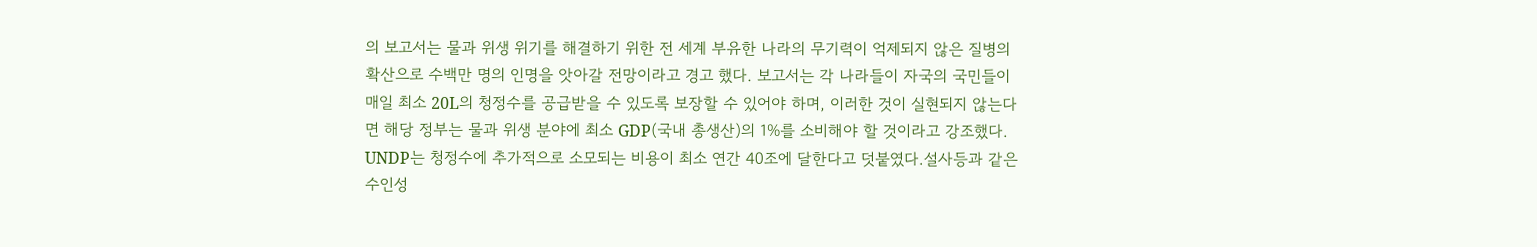의 보고서는 물과 위생 위기를 해결하기 위한 전 세계 부유한 나라의 무기력이 억제되지 않은 질병의 확산으로 수백만 명의 인명을 앗아갈 전망이라고 경고 했다. 보고서는 각 나라들이 자국의 국민들이 매일 최소 20L의 청정수를 공급받을 수 있도록 보장할 수 있어야 하며, 이러한 것이 실현되지 않는다면 해당 정부는 물과 위생 분야에 최소 GDP(국내 총생산)의 1%를 소비해야 할 것이라고 강조했다. UNDP는 청정수에 추가적으로 소모되는 비용이 최소 연간 40조에 달한다고 덧붙였다.설사등과 같은 수인성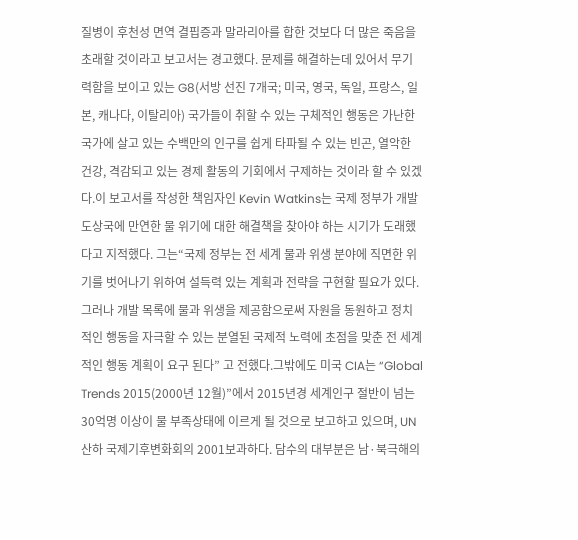질병이 후천성 면역 결핍증과 말라리아를 합한 것보다 더 많은 죽음을 초래할 것이라고 보고서는 경고했다. 문제를 해결하는데 있어서 무기력함을 보이고 있는 G8(서방 선진 7개국; 미국, 영국, 독일, 프랑스, 일본, 캐나다, 이탈리아) 국가들이 취할 수 있는 구체적인 행동은 가난한 국가에 살고 있는 수백만의 인구를 쉽게 타파될 수 있는 빈곤, 열악한 건강, 격감되고 있는 경제 활동의 기회에서 구제하는 것이라 할 수 있겠다.이 보고서를 작성한 책임자인 Kevin Watkins는 국제 정부가 개발도상국에 만연한 물 위기에 대한 해결책을 찾아야 하는 시기가 도래했다고 지적했다. 그는“국제 정부는 전 세계 물과 위생 분야에 직면한 위기를 벗어나기 위하여 설득력 있는 계획과 전략을 구현할 필요가 있다. 그러나 개발 목록에 물과 위생을 제공함으로써 자원을 동원하고 정치적인 행동을 자극할 수 있는 분열된 국제적 노력에 초점을 맞춘 전 세계적인 행동 계획이 요구 된다” 고 전했다.그밖에도 미국 CIA는 “Global Trends 2015(2000년 12월)”에서 2015년경 세계인구 절반이 넘는 30억명 이상이 물 부족상태에 이르게 될 것으로 보고하고 있으며, UN산하 국제기후변화회의 2001보과하다. 담수의 대부분은 남·북극해의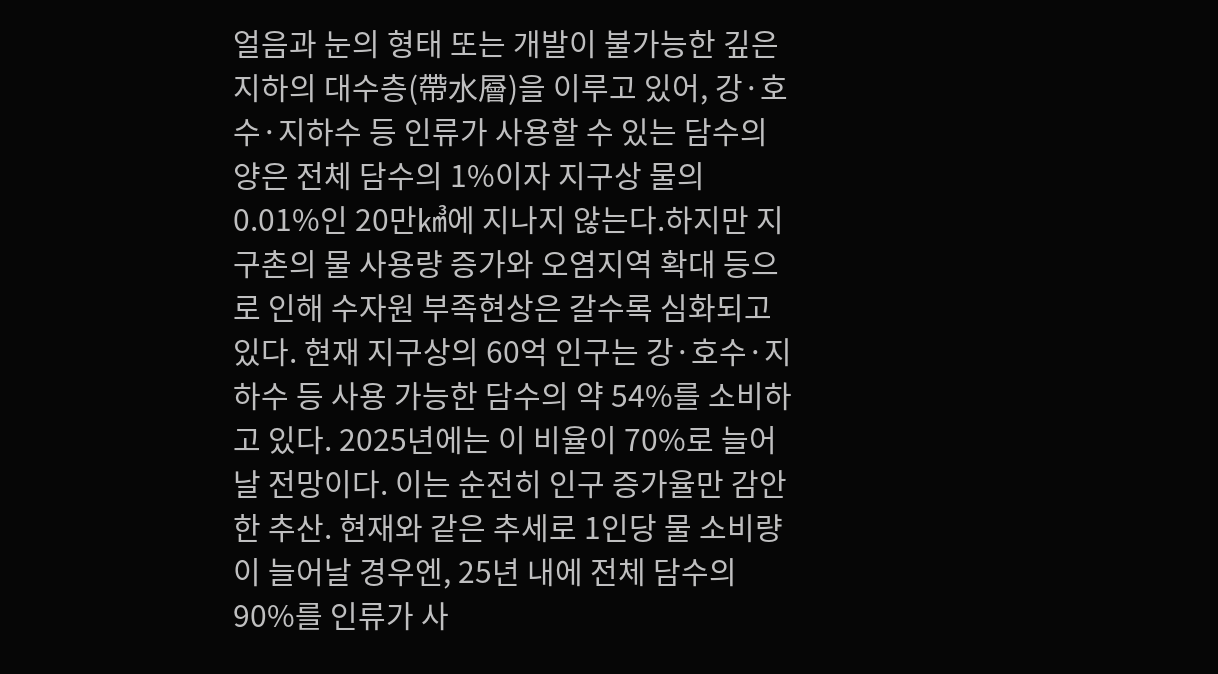얼음과 눈의 형태 또는 개발이 불가능한 깊은 지하의 대수층(帶水層)을 이루고 있어, 강·호수·지하수 등 인류가 사용할 수 있는 담수의 양은 전체 담수의 1%이자 지구상 물의 0.01%인 20만㎦에 지나지 않는다.하지만 지구촌의 물 사용량 증가와 오염지역 확대 등으로 인해 수자원 부족현상은 갈수록 심화되고 있다. 현재 지구상의 60억 인구는 강·호수·지하수 등 사용 가능한 담수의 약 54%를 소비하고 있다. 2025년에는 이 비율이 70%로 늘어날 전망이다. 이는 순전히 인구 증가율만 감안한 추산. 현재와 같은 추세로 1인당 물 소비량이 늘어날 경우엔, 25년 내에 전체 담수의 90%를 인류가 사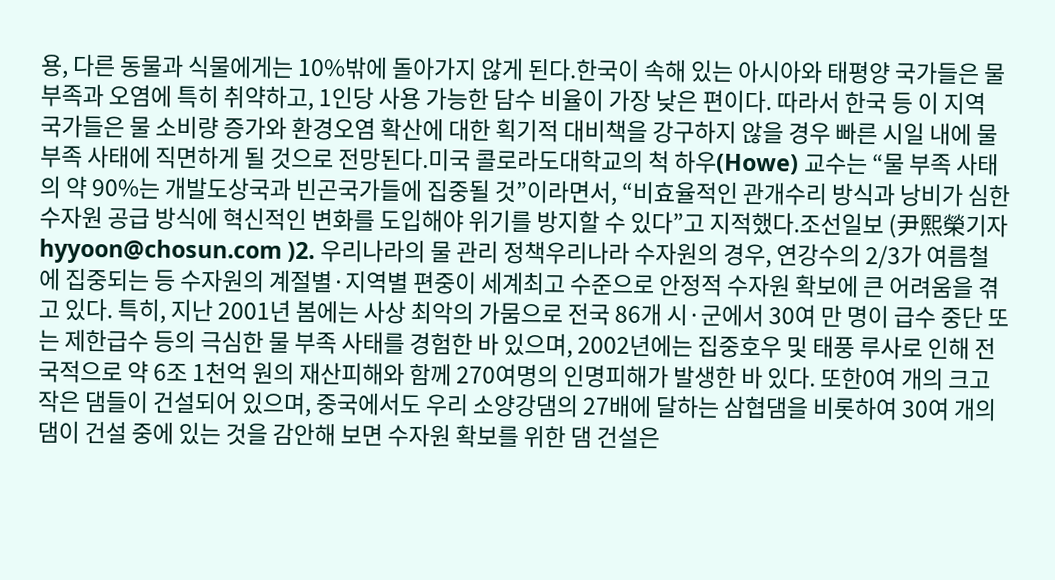용, 다른 동물과 식물에게는 10%밖에 돌아가지 않게 된다.한국이 속해 있는 아시아와 태평양 국가들은 물 부족과 오염에 특히 취약하고, 1인당 사용 가능한 담수 비율이 가장 낮은 편이다. 따라서 한국 등 이 지역 국가들은 물 소비량 증가와 환경오염 확산에 대한 획기적 대비책을 강구하지 않을 경우 빠른 시일 내에 물 부족 사태에 직면하게 될 것으로 전망된다.미국 콜로라도대학교의 척 하우(Howe) 교수는 “물 부족 사태의 약 90%는 개발도상국과 빈곤국가들에 집중될 것”이라면서, “비효율적인 관개수리 방식과 낭비가 심한 수자원 공급 방식에 혁신적인 변화를 도입해야 위기를 방지할 수 있다”고 지적했다.조선일보 (尹熙榮기자 hyyoon@chosun.com )2. 우리나라의 물 관리 정책우리나라 수자원의 경우, 연강수의 2/3가 여름철에 집중되는 등 수자원의 계절별·지역별 편중이 세계최고 수준으로 안정적 수자원 확보에 큰 어려움을 겪고 있다. 특히, 지난 2001년 봄에는 사상 최악의 가뭄으로 전국 86개 시·군에서 30여 만 명이 급수 중단 또는 제한급수 등의 극심한 물 부족 사태를 경험한 바 있으며, 2002년에는 집중호우 및 태풍 루사로 인해 전국적으로 약 6조 1천억 원의 재산피해와 함께 270여명의 인명피해가 발생한 바 있다. 또한0여 개의 크고 작은 댐들이 건설되어 있으며, 중국에서도 우리 소양강댐의 27배에 달하는 삼협댐을 비롯하여 30여 개의 댐이 건설 중에 있는 것을 감안해 보면 수자원 확보를 위한 댐 건설은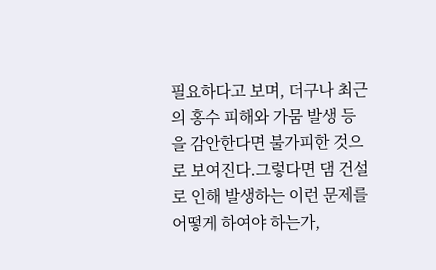필요하다고 보며, 더구나 최근의 홍수 피해와 가뭄 발생 등을 감안한다면 불가피한 것으로 보여진다.그렇다면 댐 건설로 인해 발생하는 이런 문제를 어떻게 하여야 하는가,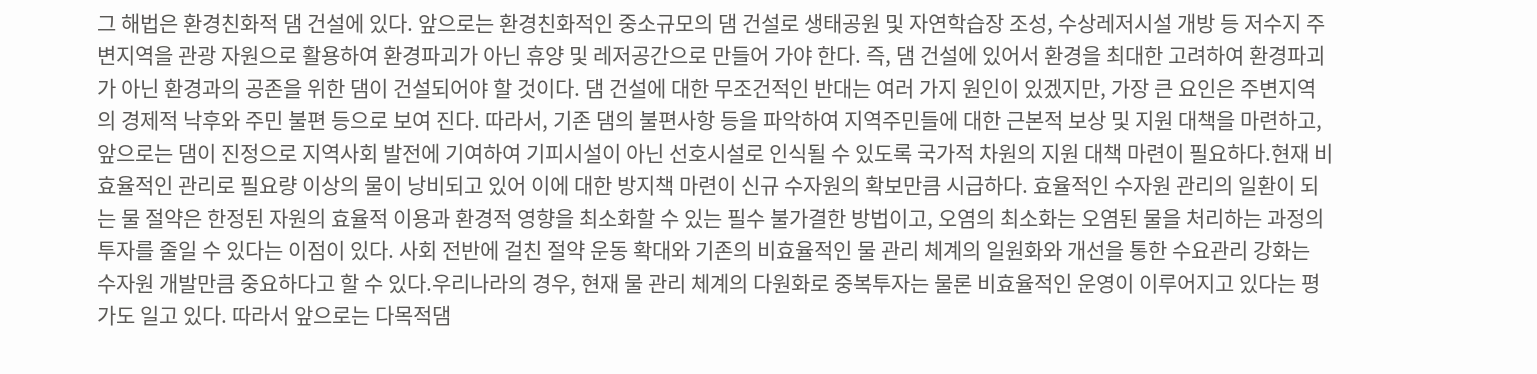그 해법은 환경친화적 댐 건설에 있다. 앞으로는 환경친화적인 중소규모의 댐 건설로 생태공원 및 자연학습장 조성, 수상레저시설 개방 등 저수지 주변지역을 관광 자원으로 활용하여 환경파괴가 아닌 휴양 및 레저공간으로 만들어 가야 한다. 즉, 댐 건설에 있어서 환경을 최대한 고려하여 환경파괴가 아닌 환경과의 공존을 위한 댐이 건설되어야 할 것이다. 댐 건설에 대한 무조건적인 반대는 여러 가지 원인이 있겠지만, 가장 큰 요인은 주변지역의 경제적 낙후와 주민 불편 등으로 보여 진다. 따라서, 기존 댐의 불편사항 등을 파악하여 지역주민들에 대한 근본적 보상 및 지원 대책을 마련하고, 앞으로는 댐이 진정으로 지역사회 발전에 기여하여 기피시설이 아닌 선호시설로 인식될 수 있도록 국가적 차원의 지원 대책 마련이 필요하다.현재 비효율적인 관리로 필요량 이상의 물이 낭비되고 있어 이에 대한 방지책 마련이 신규 수자원의 확보만큼 시급하다. 효율적인 수자원 관리의 일환이 되는 물 절약은 한정된 자원의 효율적 이용과 환경적 영향을 최소화할 수 있는 필수 불가결한 방법이고, 오염의 최소화는 오염된 물을 처리하는 과정의 투자를 줄일 수 있다는 이점이 있다. 사회 전반에 걸친 절약 운동 확대와 기존의 비효율적인 물 관리 체계의 일원화와 개선을 통한 수요관리 강화는 수자원 개발만큼 중요하다고 할 수 있다.우리나라의 경우, 현재 물 관리 체계의 다원화로 중복투자는 물론 비효율적인 운영이 이루어지고 있다는 평가도 일고 있다. 따라서 앞으로는 다목적댐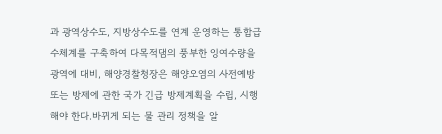과 광역상수도, 지방상수도를 연계 운영하는 통합급수체계를 구축하여 다목적댐의 풍부한 잉여수량을 광역에 대비, 해양경찰청장은 해양오염의 사전예방 또는 방제에 관한 국가 긴급 방제계획을 수립, 시행해야 한다.바뀌게 되는 물 관리 정책을 알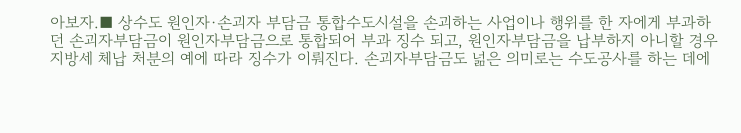아보자.■ 상수도 원인자·손괴자 부담금 통합수도시설을 손괴하는 사업이나 행위를 한 자에게 부과하던 손괴자부담금이 원인자부담금으로 통합되어 부과 징수 되고, 원인자부담금을 납부하지 아니할 경우 지방세 체납 처분의 예에 따라 징수가 이뤄진다. 손괴자부담금도 넒은 의미로는 수도공사를 하는 데에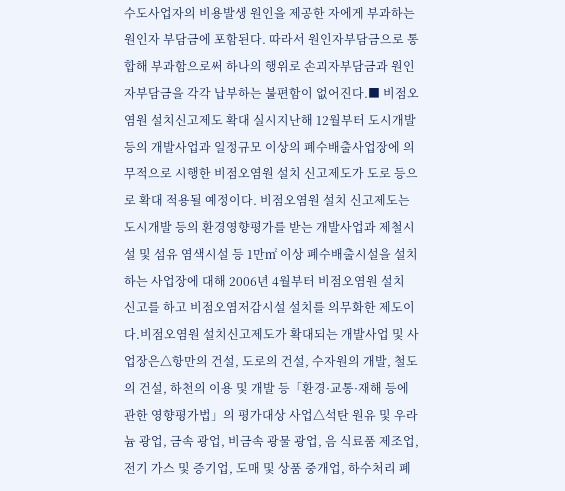수도사업자의 비용발생 원인을 제공한 자에게 부과하는 원인자 부담금에 포함된다. 따라서 원인자부담금으로 통합해 부과함으로써 하나의 행위로 손괴자부담금과 원인자부담금을 각각 납부하는 불편함이 없어진다.■ 비점오염원 설치신고제도 확대 실시지난해 12월부터 도시개발 등의 개발사업과 일정규모 이상의 폐수배출사업장에 의무적으로 시행한 비점오염원 설치 신고제도가 도로 등으로 확대 적용될 예정이다. 비점오염원 설치 신고제도는 도시개발 등의 환경영향평가를 받는 개발사업과 제철시설 및 섬유 염색시설 등 1만㎡ 이상 폐수배출시설을 설치하는 사업장에 대해 2006년 4월부터 비점오염원 설치 신고를 하고 비점오염저감시설 설치를 의무화한 제도이다.비점오염원 설치신고제도가 확대되는 개발사업 및 사업장은△항만의 건설, 도로의 건설, 수자원의 개발, 철도의 건설, 하천의 이용 및 개발 등「환경·교통·재해 등에 관한 영향평가법」의 평가대상 사업△석탄 원유 및 우라늄 광업, 금속 광업, 비금속 광물 광업, 음 식료품 제조업, 전기 가스 및 증기업, 도매 및 상품 중개업, 하수처리 폐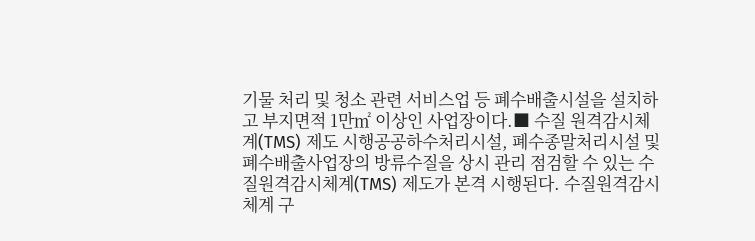기물 처리 및 청소 관련 서비스업 등 폐수배출시설을 설치하고 부지면적 1만㎡ 이상인 사업장이다.■ 수질 원격감시체계(TMS) 제도 시행공공하수처리시설, 폐수종말처리시설 및 폐수배출사업장의 방류수질을 상시 관리 점검할 수 있는 수질원격감시체계(TMS) 제도가 본격 시행된다. 수질원격감시체계 구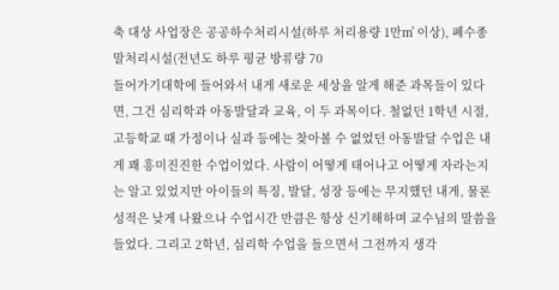축 대상 사업장은 공공하수처리시설(하루 처리용량 1만㎥ 이상), 폐수종말처리시설(전년도 하루 평균 방류량 70
들어가기대학에 들어와서 내게 새로운 세상을 알게 해준 과목들이 있다면, 그건 심리학과 아동발달과 교육, 이 두 과목이다. 철없던 1학년 시절, 고등학교 때 가정이나 실과 등에는 찾아볼 수 없었던 아동발달 수업은 내게 꽤 흥미진진한 수업이었다. 사람이 어떻게 태어나고 어떻게 자라는지는 알고 있었지만 아이들의 특징, 발달, 성장 등에는 무지했던 내게, 물론 성적은 낮게 나왔으나 수업시간 만큼은 항상 신기해하며 교수님의 말씀을 들었다. 그리고 2학년, 심리학 수업을 들으면서 그전까지 생각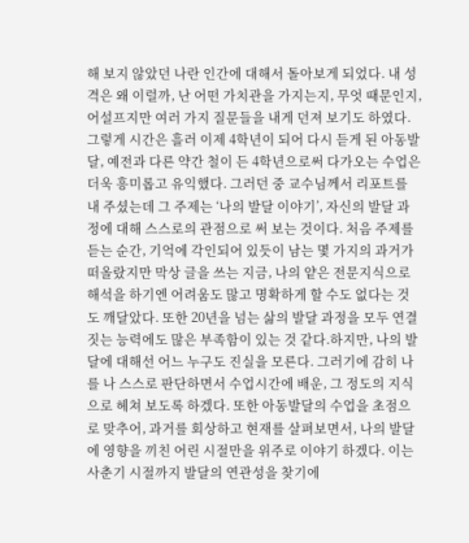해 보지 않았던 나란 인간에 대해서 돌아보게 되었다. 내 성격은 왜 이럴까, 난 어떤 가치관을 가지는지, 무엇 때문인지, 어설프지만 여러 가지 질문들을 내게 던져 보기도 하였다.그렇게 시간은 흘러 이제 4학년이 되어 다시 듣게 된 아동발달, 예전과 다른 약간 철이 든 4학년으로써 다가오는 수업은 더욱 흥미롭고 유익했다. 그러던 중 교수님께서 리포트를 내 주셨는데 그 주제는 ‘나의 발달 이야기’, 자신의 발달 과정에 대해 스스로의 관점으로 써 보는 것이다. 처음 주제를 듣는 순간, 기억에 각인되어 있듯이 남는 몇 가지의 과거가 떠올랐지만 막상 글을 쓰는 지금, 나의 얕은 전문지식으로 해석을 하기엔 어려움도 많고 명확하게 할 수도 없다는 것도 깨달았다. 또한 20년을 넘는 삶의 발달 과정을 모두 연결 짓는 능력에도 많은 부족함이 있는 것 같다.하지만, 나의 발달에 대해선 어느 누구도 진실을 모른다. 그러기에 감히 나를 나 스스로 판단하면서 수업시간에 배운, 그 정도의 지식으로 헤쳐 보도록 하겠다. 또한 아동발달의 수업을 초점으로 맞추어, 과거를 회상하고 현재를 살펴보면서, 나의 발달에 영향을 끼친 어린 시절만을 위주로 이야기 하겠다. 이는 사춘기 시절까지 발달의 연관성을 찾기에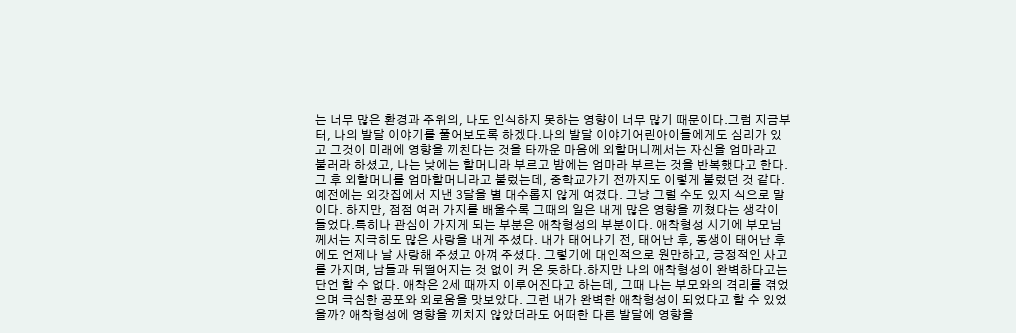는 너무 많은 환경과 주위의, 나도 인식하지 못하는 영향이 너무 많기 때문이다.그럼 지금부터, 나의 발달 이야기를 풀어보도록 하겠다.나의 발달 이야기어린아이들에게도 심리가 있고 그것이 미래에 영향을 끼친다는 것을 타까운 마음에 외할머니께서는 자신을 엄마라고 불러라 하셨고, 나는 낮에는 할머니라 부르고 밤에는 엄마라 부르는 것을 반복했다고 한다. 그 후 외할머니를 엄마할머니라고 불렀는데, 중학교가기 전까지도 이렇게 불렀던 것 같다.예전에는 외갓집에서 지낸 3달을 별 대수롭지 않게 여겼다. 그냥 그럴 수도 있지 식으로 말이다. 하지만, 점점 여러 가지를 배울수록 그때의 일은 내게 많은 영향을 끼쳤다는 생각이 들었다.특히나 관심이 가지게 되는 부분은 애착형성의 부분이다. 애착형성 시기에 부모님께서는 지극히도 많은 사랑을 내게 주셨다. 내가 태어나기 전, 태어난 후, 동생이 태어난 후에도 언제나 날 사랑해 주셨고 아껴 주셨다. 그렇기에 대인적으로 원만하고, 긍정적인 사고를 가지며, 남들과 뒤떨어지는 것 없이 커 온 듯하다.하지만 나의 애착형성이 완벽하다고는 단언 할 수 없다. 애착은 2세 때까지 이루어진다고 하는데, 그때 나는 부모와의 격리를 겪었으며 극심한 공포와 외로움을 맛보았다. 그런 내가 완벽한 애착형성이 되었다고 할 수 있었을까? 애착형성에 영향을 끼치지 않았더라도 어떠한 다른 발달에 영향을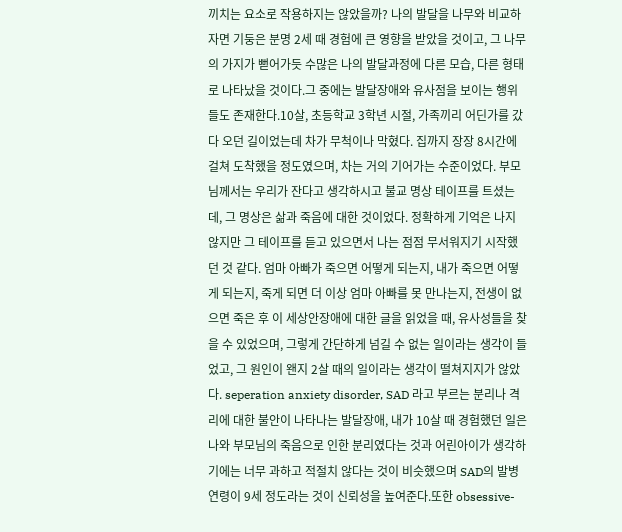끼치는 요소로 작용하지는 않았을까? 나의 발달을 나무와 비교하자면 기둥은 분명 2세 때 경험에 큰 영향을 받았을 것이고, 그 나무의 가지가 뻗어가듯 수많은 나의 발달과정에 다른 모습, 다른 형태로 나타났을 것이다.그 중에는 발달장애와 유사점을 보이는 행위들도 존재한다.10살, 초등학교 3학년 시절, 가족끼리 어딘가를 갔다 오던 길이었는데 차가 무척이나 막혔다. 집까지 장장 8시간에 걸쳐 도착했을 정도였으며, 차는 거의 기어가는 수준이었다. 부모님께서는 우리가 잔다고 생각하시고 불교 명상 테이프를 트셨는데, 그 명상은 삶과 죽음에 대한 것이었다. 정확하게 기억은 나지 않지만 그 테이프를 듣고 있으면서 나는 점점 무서워지기 시작했던 것 같다. 엄마 아빠가 죽으면 어떻게 되는지, 내가 죽으면 어떻게 되는지, 죽게 되면 더 이상 엄마 아빠를 못 만나는지, 전생이 없으면 죽은 후 이 세상안장애에 대한 글을 읽었을 때, 유사성들을 찾을 수 있었으며, 그렇게 간단하게 넘길 수 없는 일이라는 생각이 들었고, 그 원인이 왠지 2살 때의 일이라는 생각이 떨쳐지지가 않았다. seperation anxiety disorder, SAD 라고 부르는 분리나 격리에 대한 불안이 나타나는 발달장애, 내가 10살 때 경험했던 일은 나와 부모님의 죽음으로 인한 분리였다는 것과 어린아이가 생각하기에는 너무 과하고 적절치 않다는 것이 비슷했으며 SAD의 발병 연령이 9세 정도라는 것이 신뢰성을 높여준다.또한 obsessive-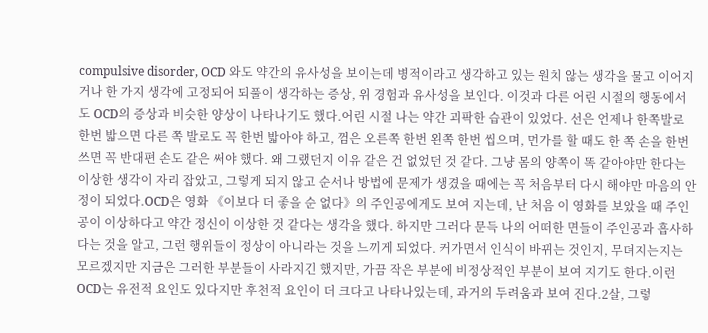compulsive disorder, OCD 와도 약간의 유사성을 보이는데 병적이라고 생각하고 있는 원치 않는 생각을 물고 이어지거나 한 가지 생각에 고정되어 되풀이 생각하는 증상, 위 경험과 유사성을 보인다. 이것과 다른 어린 시절의 행동에서도 OCD의 증상과 비슷한 양상이 나타나기도 했다.어린 시절 나는 약간 괴팍한 습관이 있었다. 선은 언제나 한쪽발로 한번 밟으면 다른 쪽 발로도 꼭 한번 밟아야 하고, 껌은 오른쪽 한번 왼쪽 한번 씹으며, 먼가를 할 때도 한 쪽 손을 한번 쓰면 꼭 반대편 손도 같은 써야 했다. 왜 그랬던지 이유 같은 건 없었던 것 같다. 그냥 몸의 양쪽이 똑 같아야만 한다는 이상한 생각이 자리 잡았고, 그렇게 되지 않고 순서나 방법에 문제가 생겼을 때에는 꼭 처음부터 다시 해야만 마음의 안정이 되었다.OCD은 영화 《이보다 더 좋을 순 없다》의 주인공에게도 보여 지는데, 난 처음 이 영화를 보았을 때 주인공이 이상하다고 약간 정신이 이상한 것 같다는 생각을 했다. 하지만 그러다 문득 나의 어떠한 면들이 주인공과 흡사하다는 것을 알고, 그런 행위들이 정상이 아니라는 것을 느끼게 되었다. 커가면서 인식이 바뀌는 것인지, 무뎌지는지는 모르겠지만 지금은 그러한 부분들이 사라지긴 했지만, 가끔 작은 부분에 비정상적인 부분이 보여 지기도 한다.이런 OCD는 유전적 요인도 있다지만 후천적 요인이 더 크다고 나타나있는데, 과거의 두려움과 보여 진다.2살, 그렇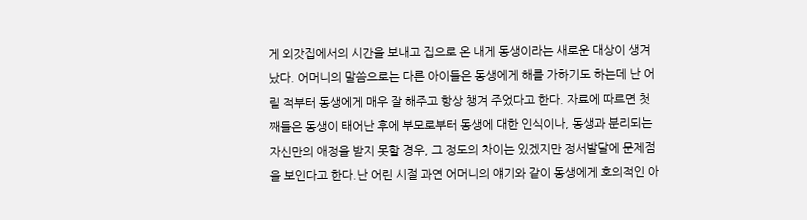게 외갓집에서의 시간을 보내고 집으로 온 내게 동생이라는 새로운 대상이 생겨났다. 어머니의 말씀으로는 다른 아이들은 동생에게 해를 가하기도 하는데 난 어릴 적부터 동생에게 매우 잘 해주고 항상 챙겨 주었다고 한다. 자료에 따르면 첫째들은 동생이 태어난 후에 부모로부터 동생에 대한 인식이나, 동생과 분리되는 자신만의 애정을 받지 못할 경우, 그 정도의 차이는 있겠지만 정서발달에 문제점을 보인다고 한다.난 어린 시절 과연 어머니의 얘기와 같이 동생에게 호의적인 아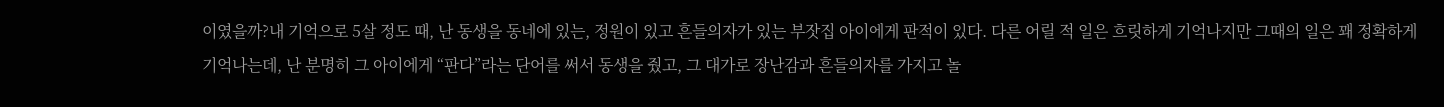이였을까?내 기억으로 5살 정도 때, 난 동생을 동네에 있는, 정원이 있고 흔들의자가 있는 부잣집 아이에게 판적이 있다. 다른 어릴 적 일은 흐릿하게 기억나지만 그때의 일은 꽤 정확하게 기억나는데, 난 분명히 그 아이에게 “판다”라는 단어를 써서 동생을 줬고, 그 대가로 장난감과 흔들의자를 가지고 놀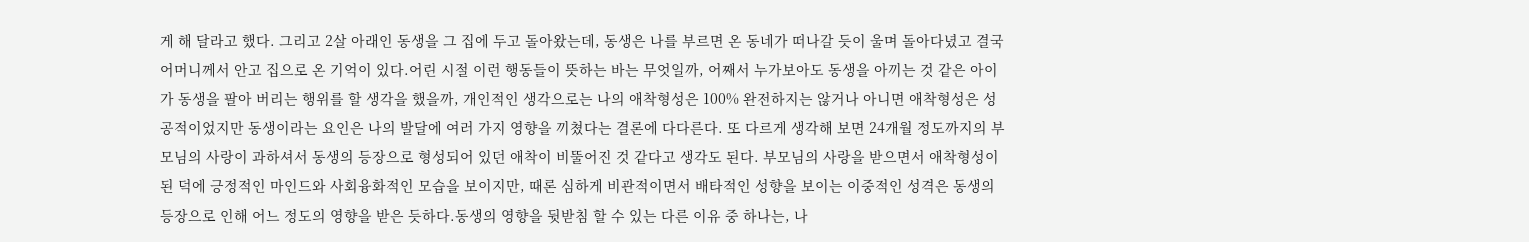게 해 달라고 했다. 그리고 2살 아래인 동생을 그 집에 두고 돌아왔는데, 동생은 나를 부르면 온 동네가 떠나갈 듯이 울며 돌아다녔고 결국 어머니께서 안고 집으로 온 기억이 있다.어린 시절 이런 행동들이 뜻하는 바는 무엇일까, 어째서 누가보아도 동생을 아끼는 것 같은 아이가 동생을 팔아 버리는 행위를 할 생각을 했을까, 개인적인 생각으로는 나의 애착형성은 100% 완전하지는 않거나 아니면 애착형성은 성공적이었지만 동생이라는 요인은 나의 발달에 여러 가지 영향을 끼쳤다는 결론에 다다른다. 또 다르게 생각해 보면 24개월 정도까지의 부모님의 사랑이 과하셔서 동생의 등장으로 형성되어 있던 애착이 비뚤어진 것 같다고 생각도 된다. 부모님의 사랑을 받으면서 애착형성이 된 덕에 긍정적인 마인드와 사회융화적인 모습을 보이지만, 때론 심하게 비관적이면서 배타적인 성향을 보이는 이중적인 성격은 동생의 등장으로 인해 어느 정도의 영향을 받은 듯하다.동생의 영향을 뒷받침 할 수 있는 다른 이유 중 하나는, 나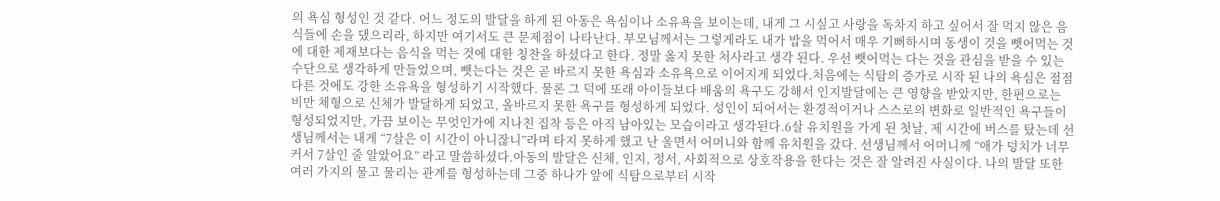의 욕심 형성인 것 같다. 어느 정도의 발달을 하게 된 아동은 욕심이나 소유욕을 보이는데, 내게 그 시싶고 사랑을 독차지 하고 싶어서 잘 먹지 않은 음식들에 손을 댔으리라, 하지만 여기서도 큰 문제점이 나타난다. 부모님께서는 그렇게라도 내가 밥을 먹어서 매우 기뻐하시며 동생이 것을 뺏어먹는 것에 대한 제재보다는 음식을 먹는 것에 대한 칭찬을 하셨다고 한다. 정말 옳지 못한 처사라고 생각 된다. 우선 뺏어먹는 다는 것을 관심을 받을 수 있는 수단으로 생각하게 만들었으며, 뺏는다는 것은 곧 바르지 못한 욕심과 소유욕으로 이어지게 되었다.처음에는 식탐의 증가로 시작 된 나의 욕심은 점점 다른 것에도 강한 소유욕을 형성하기 시작했다. 물론 그 덕에 또래 아이들보다 배움의 욕구도 강해서 인지발달에는 큰 영향을 받았지만, 한편으로는 비만 체형으로 신체가 발달하게 되었고, 올바르지 못한 욕구를 형성하게 되었다. 성인이 되어서는 환경적이거나 스스로의 변화로 일반적인 욕구들이 형성되었지만, 가끔 보이는 무엇인가에 지나친 집착 등은 아직 남아있는 모습이라고 생각된다.6살 유치원을 가게 된 첫날, 제 시간에 버스를 탔는데 선생님께서는 내게 “7살은 이 시간이 아니잖니”라며 타지 못하게 했고 난 울면서 어머니와 함께 유치원을 갔다. 선생님께서 어머니께 “애가 덩치가 너무 커서 7살인 줄 알았어요” 라고 말씀하셨다.아동의 발달은 신체, 인지, 정서, 사회적으로 상호작용을 한다는 것은 잘 알려진 사실이다. 나의 발달 또한 여러 가지의 물고 물리는 관계를 형성하는데 그중 하나가 앞에 식탐으로부터 시작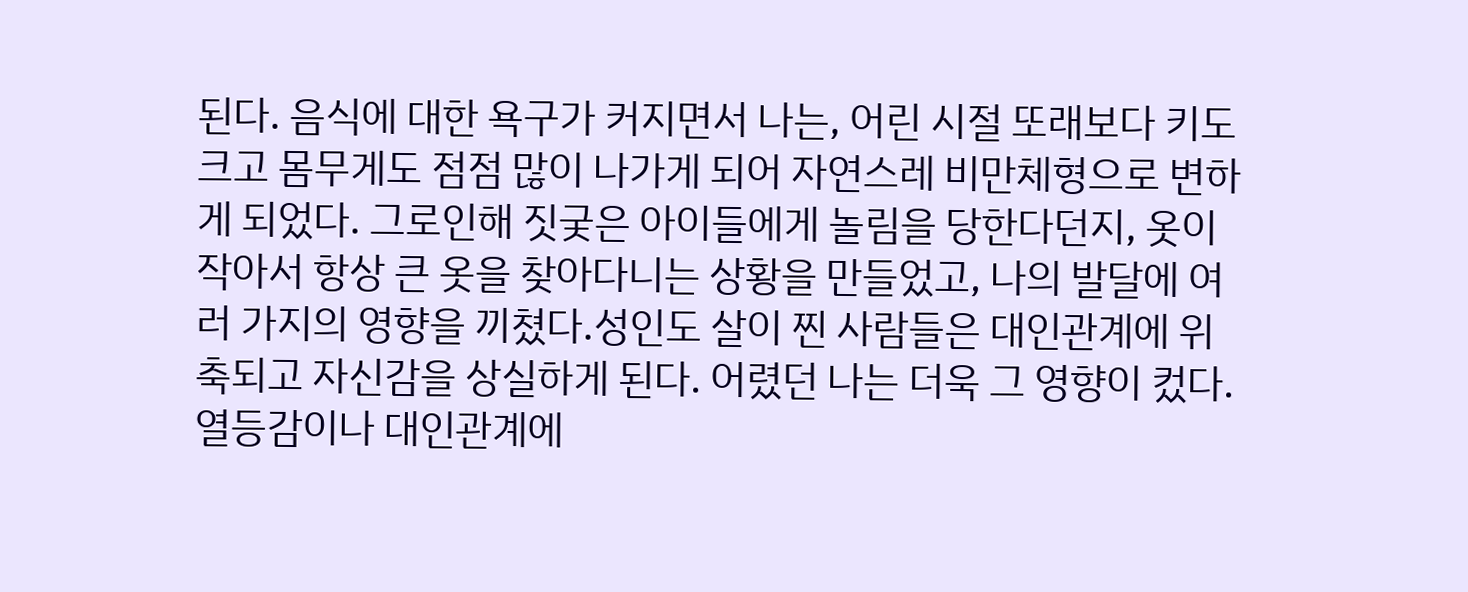된다. 음식에 대한 욕구가 커지면서 나는, 어린 시절 또래보다 키도 크고 몸무게도 점점 많이 나가게 되어 자연스레 비만체형으로 변하게 되었다. 그로인해 짓궂은 아이들에게 놀림을 당한다던지, 옷이 작아서 항상 큰 옷을 찾아다니는 상황을 만들었고, 나의 발달에 여러 가지의 영향을 끼쳤다.성인도 살이 찐 사람들은 대인관계에 위축되고 자신감을 상실하게 된다. 어렸던 나는 더욱 그 영향이 컸다. 열등감이나 대인관계에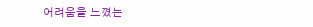어려움을 느꼈는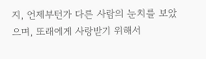지, 언제부턴가 다른 사람의 눈치를 보았으며, 또래에게 사랑받기 위해서